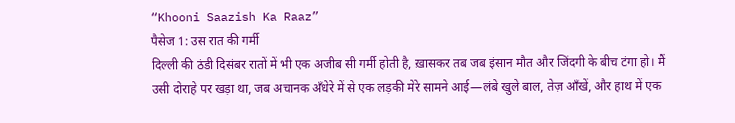“Khooni Saazish Ka Raaz”
पैसेज 1: उस रात की गर्मी
दिल्ली की ठंडी दिसंबर रातों में भी एक अजीब सी गर्मी होती है, ख़ासकर तब जब इंसान मौत और जिंदगी के बीच टंगा हो। मैं उसी दोराहे पर खड़ा था, जब अचानक अँधेरे में से एक लड़की मेरे सामने आई—लंबे खुले बाल, तेज़ आँखें, और हाथ में एक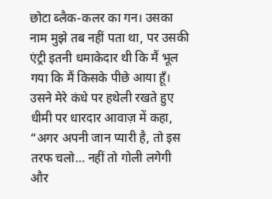छोटा ब्लैक-कलर का गन। उसका नाम मुझे तब नहीं पता था, पर उसकी एंट्री इतनी धमाकेदार थी कि मैं भूल गया कि मैं किसके पीछे आया हूँ।
उसने मेरे कंधे पर हथेली रखते हुए धीमी पर धारदार आवाज़ में कहा, “अगर अपनी जान प्यारी है, तो इस तरफ चलो… नहीं तो गोली लगेगी और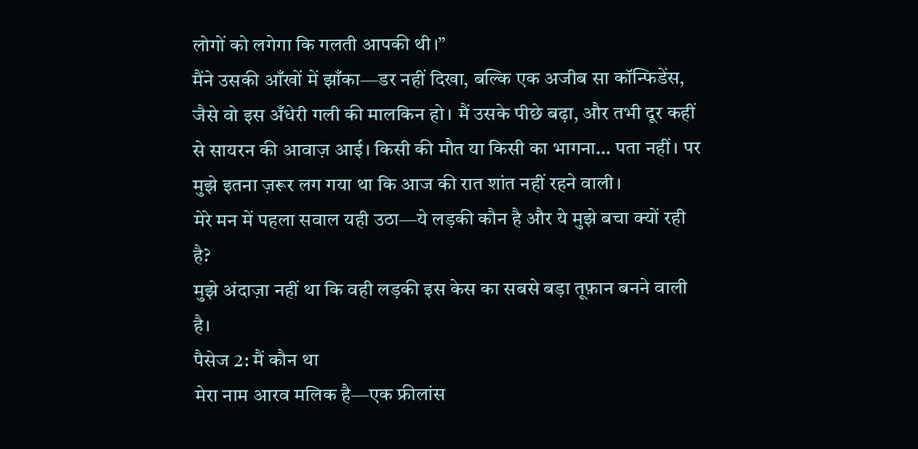लोगों को लगेगा कि गलती आपकी थी।”
मैंने उसकी आँखों में झाँका—डर नहीं दिखा, बल्कि एक अजीब सा कॉन्फिडेंस, जैसे वो इस अँधेरी गली की मालकिन हो। मैं उसके पीछे बढ़ा, और तभी दूर कहीं से सायरन की आवाज़ आई। किसी की मौत या किसी का भागना… पता नहीं। पर मुझे इतना ज़रूर लग गया था कि आज की रात शांत नहीं रहने वाली।
मेरे मन में पहला सवाल यही उठा—ये लड़की कौन है और ये मुझे बचा क्यों रही है?
मुझे अंदाज़ा नहीं था कि वही लड़की इस केस का सबसे बड़ा तूफ़ान बनने वाली है।
पैसेज 2: मैं कौन था
मेरा नाम आरव मलिक है—एक फ्रीलांस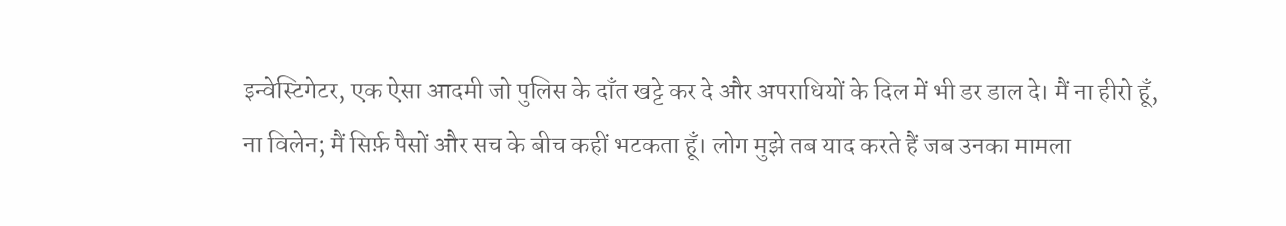इन्वेस्टिगेटर, एक ऐसा आदमी जो पुलिस के दाँत खट्टे कर दे और अपराधियों के दिल में भी डर डाल दे। मैं ना हीरो हूँ, ना विलेन; मैं सिर्फ़ पैसों और सच के बीच कहीं भटकता हूँ। लोग मुझे तब याद करते हैं जब उनका मामला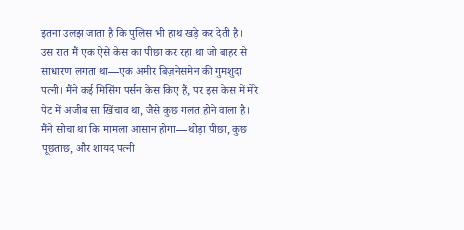इतना उलझ जाता है कि पुलिस भी हाथ खड़े कर देती है।
उस रात मैं एक ऐसे केस का पीछा कर रहा था जो बाहर से साधारण लगता था—एक अमीर बिज़नेसमेन की गुमशुदा पत्नी। मैंने कई मिसिंग पर्सन केस किए हैं, पर इस केस में मेरे पेट में अजीब सा खिंचाव था, जैसे कुछ गलत होने वाला है।
मैंने सोचा था कि मामला आसान होगा—थोड़ा पीछा, कुछ पूछताछ, और शायद पत्नी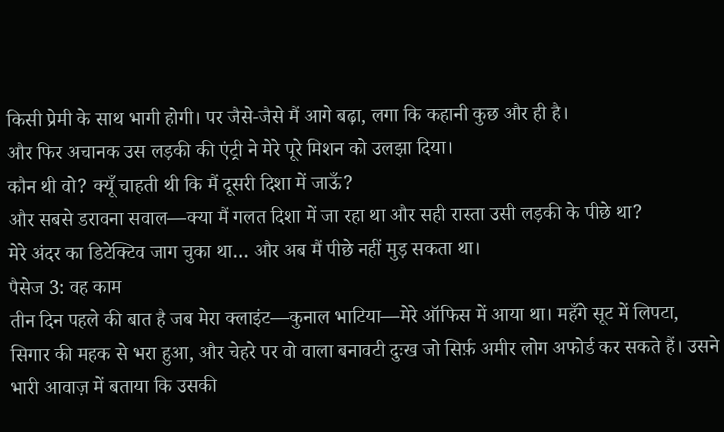किसी प्रेमी के साथ भागी होगी। पर जैसे-जैसे मैं आगे बढ़ा, लगा कि कहानी कुछ और ही है।
और फिर अचानक उस लड़की की एंट्री ने मेरे पूरे मिशन को उलझा दिया।
कौन थी वो? क्यूँ चाहती थी कि मैं दूसरी दिशा में जाऊँ?
और सबसे डरावना सवाल—क्या मैं गलत दिशा में जा रहा था और सही रास्ता उसी लड़की के पीछे था?
मेरे अंदर का डिटेक्टिव जाग चुका था… और अब मैं पीछे नहीं मुड़ सकता था।
पैसेज 3: वह काम
तीन दिन पहले की बात है जब मेरा क्लाइंट—कुनाल भाटिया—मेरे ऑफिस में आया था। महँगे सूट में लिपटा, सिगार की महक से भरा हुआ, और चेहरे पर वो वाला बनावटी दुःख जो सिर्फ़ अमीर लोग अफोर्ड कर सकते हैं। उसने भारी आवाज़ में बताया कि उसकी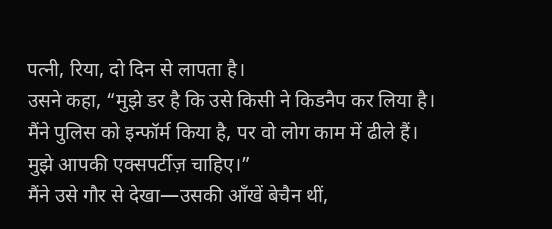पत्नी, रिया, दो दिन से लापता है।
उसने कहा, “मुझे डर है कि उसे किसी ने किडनैप कर लिया है। मैंने पुलिस को इन्फॉर्म किया है, पर वो लोग काम में ढीले हैं। मुझे आपकी एक्सपर्टीज़ चाहिए।”
मैंने उसे गौर से देखा—उसकी आँखें बेचैन थीं,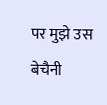पर मुझे उस बेचैनी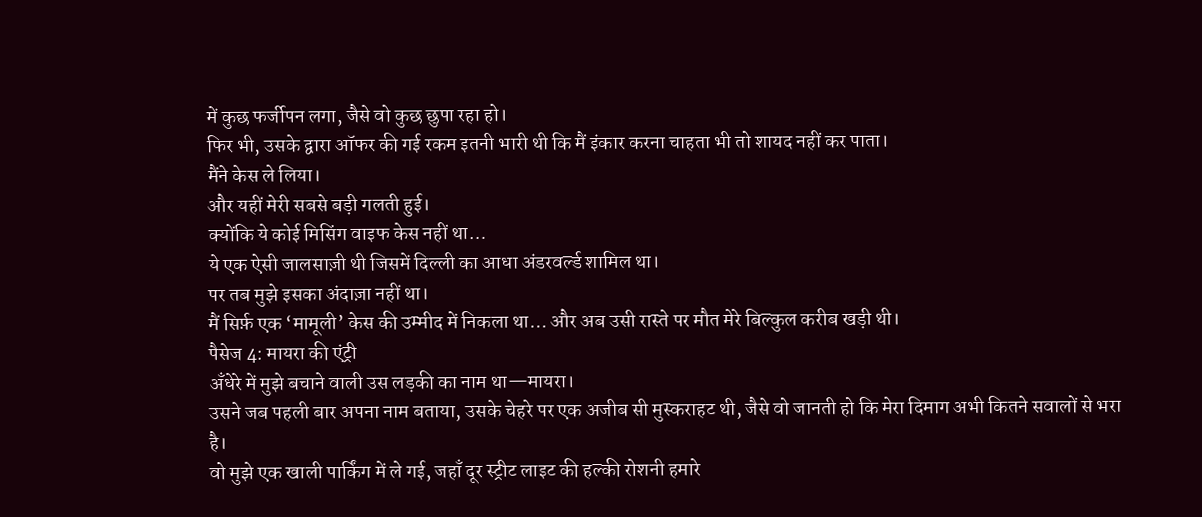में कुछ फर्जीपन लगा, जैसे वो कुछ छुपा रहा हो।
फिर भी, उसके द्वारा ऑफर की गई रकम इतनी भारी थी कि मैं इंकार करना चाहता भी तो शायद नहीं कर पाता।
मैंने केस ले लिया।
और यहीं मेरी सबसे बड़ी गलती हुई।
क्योंकि ये कोई मिसिंग वाइफ केस नहीं था…
ये एक ऐसी जालसाज़ी थी जिसमें दिल्ली का आधा अंडरवर्ल्ड शामिल था।
पर तब मुझे इसका अंदाज़ा नहीं था।
मैं सिर्फ़ एक ‘मामूली’ केस की उम्मीद में निकला था… और अब उसी रास्ते पर मौत मेरे बिल्कुल करीब खड़ी थी।
पैसेज 4: मायरा की एंट्री
अँधेरे में मुझे बचाने वाली उस लड़की का नाम था—मायरा।
उसने जब पहली बार अपना नाम बताया, उसके चेहरे पर एक अजीब सी मुस्कराहट थी, जैसे वो जानती हो कि मेरा दिमाग अभी कितने सवालों से भरा है।
वो मुझे एक खाली पार्किंग में ले गई, जहाँ दूर स्ट्रीट लाइट की हल्की रोशनी हमारे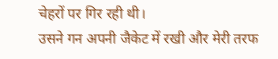चेहरों पर गिर रही थी।
उसने गन अपनी जैकेट में रखी और मेरी तरफ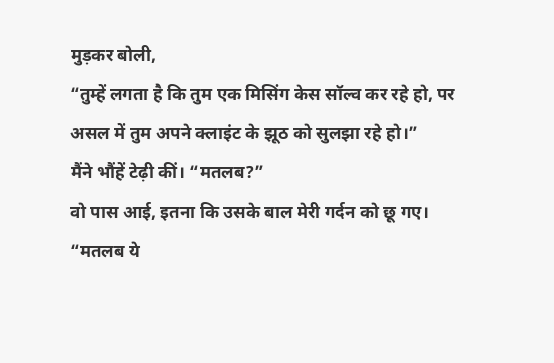मुड़कर बोली,
“तुम्हें लगता है कि तुम एक मिसिंग केस सॉल्व कर रहे हो, पर असल में तुम अपने क्लाइंट के झूठ को सुलझा रहे हो।”
मैंने भौंहें टेढ़ी कीं। “मतलब?”
वो पास आई, इतना कि उसके बाल मेरी गर्दन को छू गए।
“मतलब ये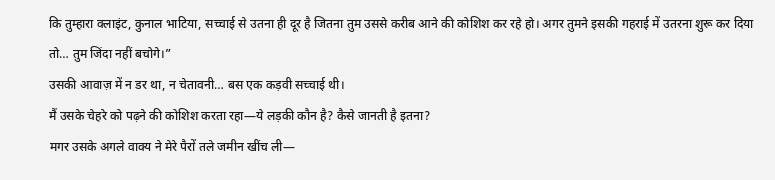कि तुम्हारा क्लाइंट, कुनाल भाटिया, सच्चाई से उतना ही दूर है जितना तुम उससे करीब आने की कोशिश कर रहे हो। अगर तुमने इसकी गहराई में उतरना शुरू कर दिया तो… तुम जिंदा नहीं बचोगे।”
उसकी आवाज़ में न डर था, न चेतावनी… बस एक कड़वी सच्चाई थी।
मैं उसके चेहरे को पढ़ने की कोशिश करता रहा—ये लड़की कौन है? कैसे जानती है इतना?
मगर उसके अगले वाक्य ने मेरे पैरों तले जमीन खींच ली—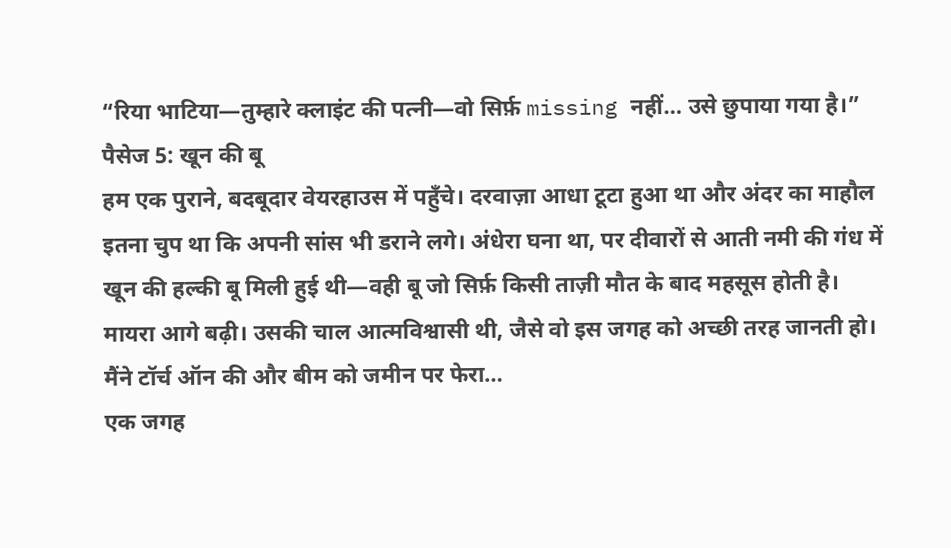“रिया भाटिया—तुम्हारे क्लाइंट की पत्नी—वो सिर्फ़ missing नहीं… उसे छुपाया गया है।”
पैसेज 5: खून की बू
हम एक पुराने, बदबूदार वेयरहाउस में पहुँचे। दरवाज़ा आधा टूटा हुआ था और अंदर का माहौल इतना चुप था कि अपनी सांस भी डराने लगे। अंधेरा घना था, पर दीवारों से आती नमी की गंध में खून की हल्की बू मिली हुई थी—वही बू जो सिर्फ़ किसी ताज़ी मौत के बाद महसूस होती है।
मायरा आगे बढ़ी। उसकी चाल आत्मविश्वासी थी, जैसे वो इस जगह को अच्छी तरह जानती हो।
मैंने टॉर्च ऑन की और बीम को जमीन पर फेरा…
एक जगह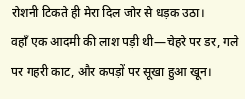रोशनी टिकते ही मेरा दिल जोर से धड़क उठा।
वहाँ एक आदमी की लाश पड़ी थी—चेहरे पर डर, गले पर गहरी काट, और कपड़ों पर सूखा हुआ खून।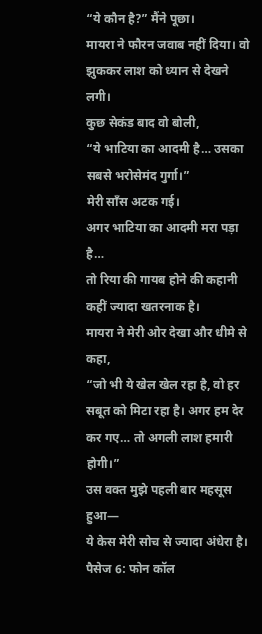“ये कौन है?” मैंने पूछा।
मायरा ने फौरन जवाब नहीं दिया। वो झुककर लाश को ध्यान से देखने लगी।
कुछ सेकंड बाद वो बोली,
“ये भाटिया का आदमी है… उसका सबसे भरोसेमंद गुर्गा।”
मेरी साँस अटक गई।
अगर भाटिया का आदमी मरा पड़ा है…
तो रिया की गायब होने की कहानी कहीं ज्यादा खतरनाक है।
मायरा ने मेरी ओर देखा और धीमे से कहा,
“जो भी ये खेल खेल रहा है, वो हर सबूत को मिटा रहा है। अगर हम देर कर गए… तो अगली लाश हमारी होगी।”
उस वक्त मुझे पहली बार महसूस हुआ—
ये केस मेरी सोच से ज्यादा अंधेरा है।
पैसेज 6: फोन कॉल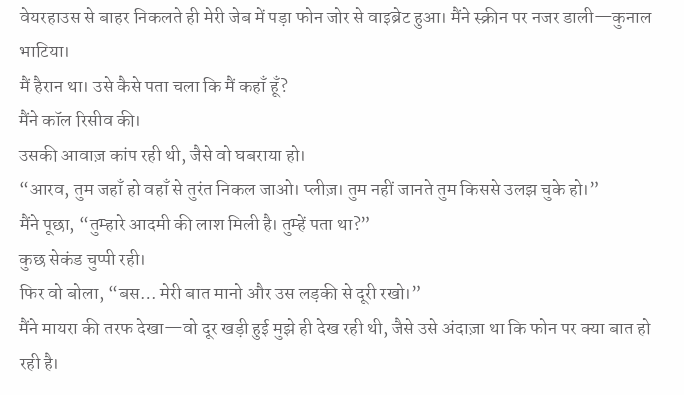वेयरहाउस से बाहर निकलते ही मेरी जेब में पड़ा फोन जोर से वाइब्रेट हुआ। मैंने स्क्रीन पर नजर डाली—कुनाल भाटिया।
मैं हैरान था। उसे कैसे पता चला कि मैं कहाँ हूँ?
मैंने कॉल रिसीव की।
उसकी आवाज़ कांप रही थी, जैसे वो घबराया हो।
“आरव, तुम जहाँ हो वहाँ से तुरंत निकल जाओ। प्लीज़। तुम नहीं जानते तुम किससे उलझ चुके हो।”
मैंने पूछा, “तुम्हारे आदमी की लाश मिली है। तुम्हें पता था?”
कुछ सेकंड चुप्पी रही।
फिर वो बोला, “बस… मेरी बात मानो और उस लड़की से दूरी रखो।”
मैंने मायरा की तरफ देखा—वो दूर खड़ी हुई मुझे ही देख रही थी, जैसे उसे अंदाज़ा था कि फोन पर क्या बात हो रही है।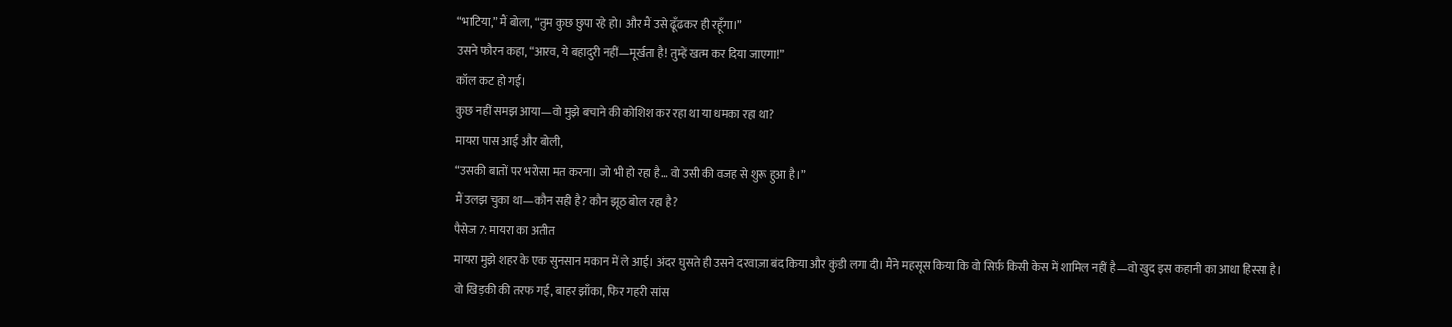“भाटिया,” मैं बोला, “तुम कुछ छुपा रहे हो। और मैं उसे ढूँढकर ही रहूँगा।”
उसने फौरन कहा, “आरव, ये बहादुरी नहीं—मूर्खता है! तुम्हें खत्म कर दिया जाएगा!”
कॉल कट हो गई।
कुछ नहीं समझ आया—वो मुझे बचाने की कोशिश कर रहा था या धमका रहा था?
मायरा पास आई और बोली,
“उसकी बातों पर भरोसा मत करना। जो भी हो रहा है… वो उसी की वजह से शुरू हुआ है।”
मैं उलझ चुका था—कौन सही है? कौन झूठ बोल रहा है?
पैसेज 7: मायरा का अतीत
मायरा मुझे शहर के एक सुनसान मकान में ले आई। अंदर घुसते ही उसने दरवाज़ा बंद किया और कुंडी लगा दी। मैंने महसूस किया कि वो सिर्फ़ किसी केस में शामिल नहीं है—वो खुद इस कहानी का आधा हिस्सा है।
वो खिड़की की तरफ गई, बाहर झाँका, फिर गहरी सांस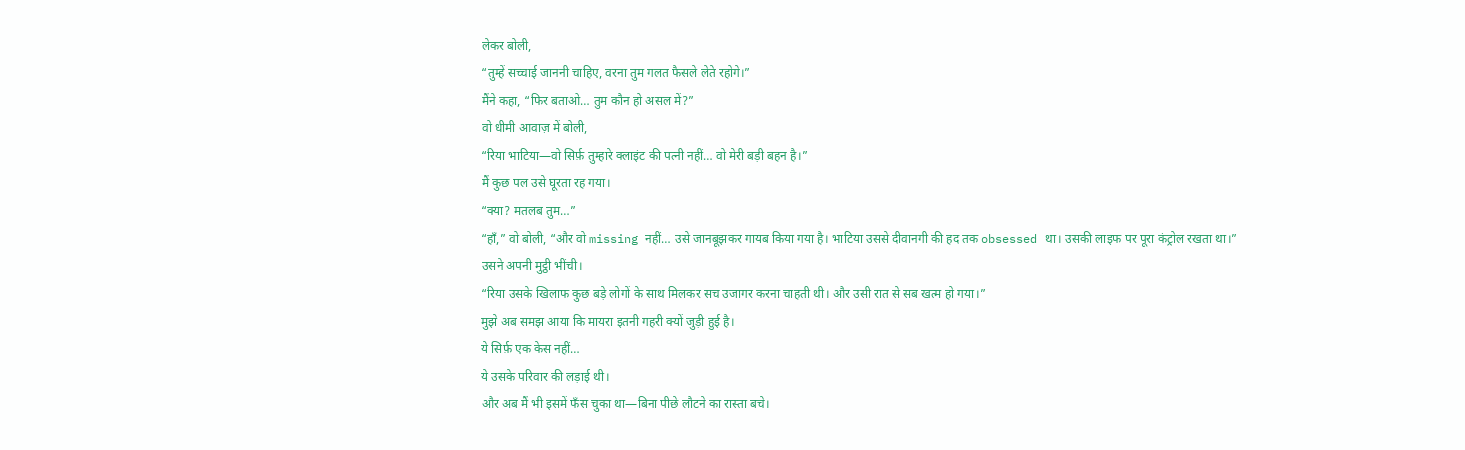लेकर बोली,
“तुम्हें सच्चाई जाननी चाहिए, वरना तुम गलत फैसले लेते रहोगे।”
मैंने कहा, “फिर बताओ… तुम कौन हो असल में?”
वो धीमी आवाज़ में बोली,
“रिया भाटिया—वो सिर्फ़ तुम्हारे क्लाइंट की पत्नी नहीं… वो मेरी बड़ी बहन है।”
मैं कुछ पल उसे घूरता रह गया।
“क्या? मतलब तुम…”
“हाँ,” वो बोली, “और वो missing नहीं… उसे जानबूझकर गायब किया गया है। भाटिया उससे दीवानगी की हद तक obsessed था। उसकी लाइफ पर पूरा कंट्रोल रखता था।”
उसने अपनी मुट्ठी भींची।
“रिया उसके खिलाफ कुछ बड़े लोगों के साथ मिलकर सच उजागर करना चाहती थी। और उसी रात से सब खत्म हो गया।”
मुझे अब समझ आया कि मायरा इतनी गहरी क्यों जुड़ी हुई है।
ये सिर्फ़ एक केस नहीं…
ये उसके परिवार की लड़ाई थी।
और अब मैं भी इसमें फँस चुका था—बिना पीछे लौटने का रास्ता बचे।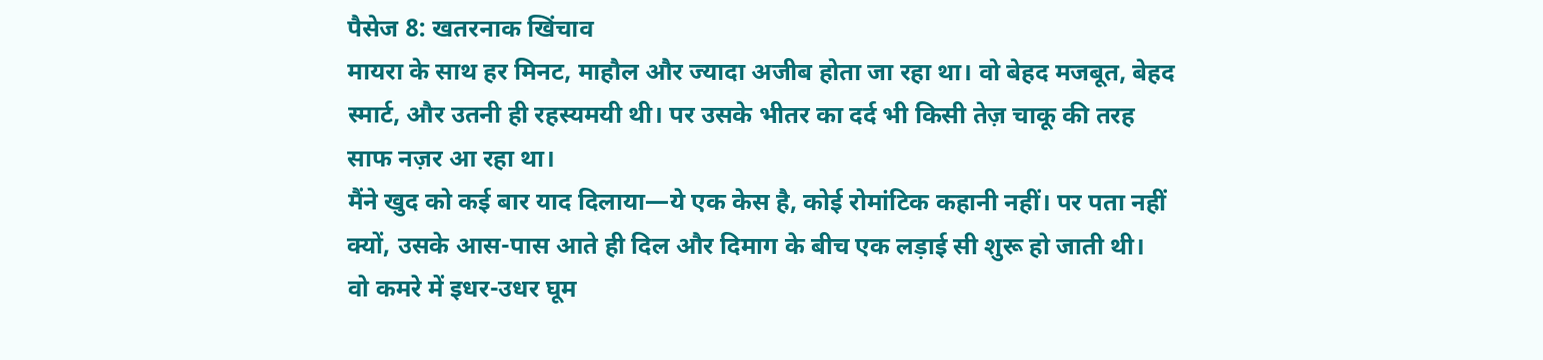पैसेज 8: खतरनाक खिंचाव
मायरा के साथ हर मिनट, माहौल और ज्यादा अजीब होता जा रहा था। वो बेहद मजबूत, बेहद स्मार्ट, और उतनी ही रहस्यमयी थी। पर उसके भीतर का दर्द भी किसी तेज़ चाकू की तरह साफ नज़र आ रहा था।
मैंने खुद को कई बार याद दिलाया—ये एक केस है, कोई रोमांटिक कहानी नहीं। पर पता नहीं क्यों, उसके आस-पास आते ही दिल और दिमाग के बीच एक लड़ाई सी शुरू हो जाती थी।
वो कमरे में इधर-उधर घूम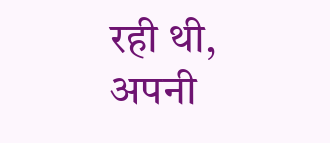रही थी, अपनी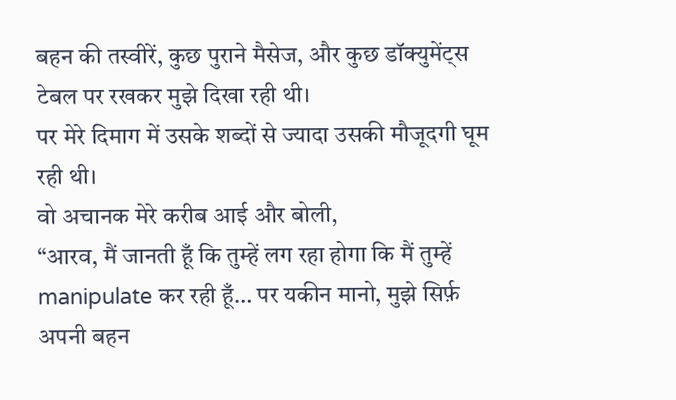बहन की तस्वीरें, कुछ पुराने मैसेज, और कुछ डॉक्युमेंट्स टेबल पर रखकर मुझे दिखा रही थी।
पर मेरे दिमाग में उसके शब्दों से ज्यादा उसकी मौजूदगी घूम रही थी।
वो अचानक मेरे करीब आई और बोली,
“आरव, मैं जानती हूँ कि तुम्हें लग रहा होगा कि मैं तुम्हें manipulate कर रही हूँ… पर यकीन मानो, मुझे सिर्फ़ अपनी बहन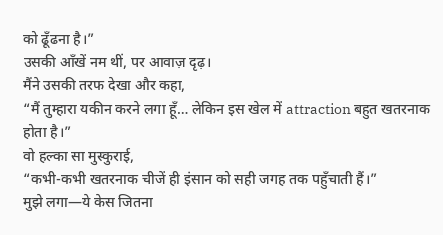को ढूँढना है।”
उसकी आँखें नम थीं, पर आवाज़ दृढ़।
मैंने उसकी तरफ देखा और कहा,
“मैं तुम्हारा यकीन करने लगा हूँ… लेकिन इस खेल में attraction बहुत खतरनाक होता है।”
वो हल्का सा मुस्कुराई,
“कभी-कभी खतरनाक चीजें ही इंसान को सही जगह तक पहुँचाती हैं।”
मुझे लगा—ये केस जितना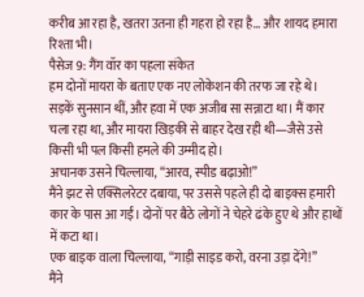करीब आ रहा है, खतरा उतना ही गहरा हो रहा है… और शायद हमारा रिश्ता भी।
पैसेज 9: गैंग वॉर का पहला संकेत
हम दोनों मायरा के बताए एक नए लोकेशन की तरफ जा रहे थे। सड़कें सुनसान थीं, और हवा में एक अजीब सा सन्नाटा था। मैं कार चला रहा था, और मायरा खिड़की से बाहर देख रही थी—जैसे उसे किसी भी पल किसी हमले की उम्मीद हो।
अचानक उसने चिल्लाया, “आरव, स्पीड बढ़ाओ!”
मैंने झट से एक्सिलरेटर दबाया, पर उससे पहले ही दो बाइक्स हमारी कार के पास आ गईं। दोनों पर बैठे लोगों ने चेहरे ढंके हुए थे और हाथों में कटा था।
एक बाइक वाला चिल्लाया, “गाड़ी साइड करो, वरना उड़ा देंगे!”
मैंने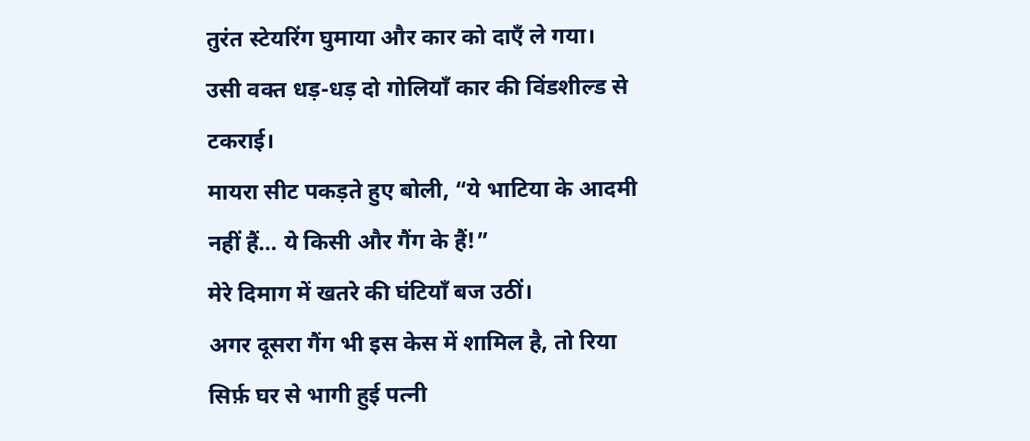तुरंत स्टेयरिंग घुमाया और कार को दाएँ ले गया।
उसी वक्त धड़-धड़ दो गोलियाँ कार की विंडशील्ड से टकराई।
मायरा सीट पकड़ते हुए बोली, “ये भाटिया के आदमी नहीं हैं… ये किसी और गैंग के हैं!”
मेरे दिमाग में खतरे की घंटियाँ बज उठीं।
अगर दूसरा गैंग भी इस केस में शामिल है, तो रिया सिर्फ़ घर से भागी हुई पत्नी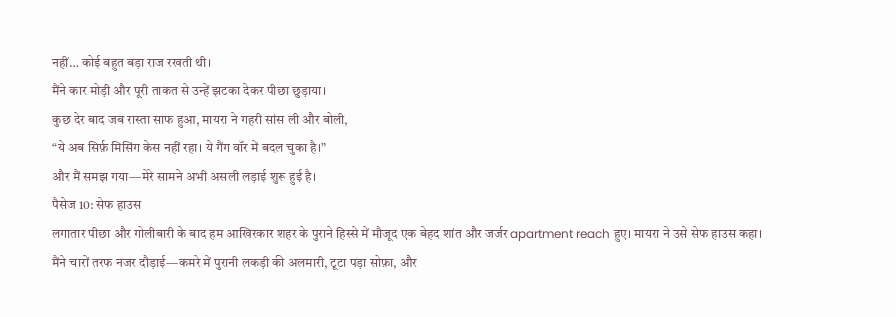नहीं… कोई बहुत बड़ा राज रखती थी।
मैंने कार मोड़ी और पूरी ताकत से उन्हें झटका देकर पीछा छुड़ाया।
कुछ देर बाद जब रास्ता साफ हुआ, मायरा ने गहरी सांस ली और बोली,
“ये अब सिर्फ़ मिसिंग केस नहीं रहा। ये गैंग वॉर में बदल चुका है।”
और मैं समझ गया—मेरे सामने अभी असली लड़ाई शुरू हुई है।
पैसेज 10: सेफ हाउस
लगातार पीछा और गोलीबारी के बाद हम आखिरकार शहर के पुराने हिस्से में मौजूद एक बेहद शांत और जर्जर apartment reach हुए। मायरा ने उसे सेफ हाउस कहा। मैंने चारों तरफ नजर दौड़ाई—कमरे में पुरानी लकड़ी की अलमारी, टूटा पड़ा सोफ़ा, और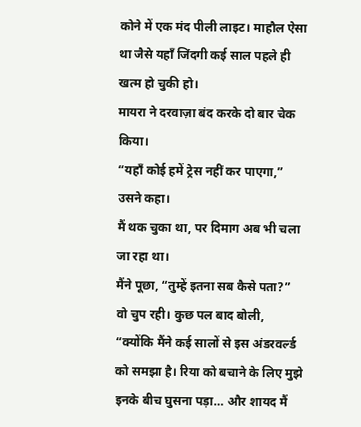कोने में एक मंद पीली लाइट। माहौल ऐसा था जैसे यहाँ जिंदगी कई साल पहले ही खत्म हो चुकी हो।
मायरा ने दरवाज़ा बंद करके दो बार चेक किया।
“यहाँ कोई हमें ट्रेस नहीं कर पाएगा,” उसने कहा।
मैं थक चुका था, पर दिमाग अब भी चला जा रहा था।
मैंने पूछा, “तुम्हें इतना सब कैसे पता?”
वो चुप रही। कुछ पल बाद बोली,
“क्योंकि मैंने कई सालों से इस अंडरवर्ल्ड को समझा है। रिया को बचाने के लिए मुझे इनके बीच घुसना पड़ा… और शायद मैं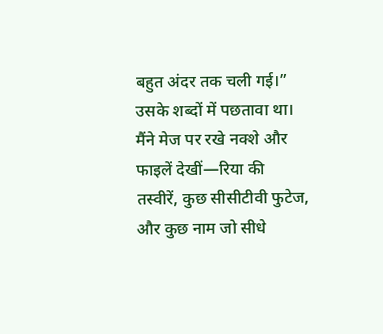बहुत अंदर तक चली गई।”
उसके शब्दों में पछतावा था।
मैंने मेज पर रखे नक्शे और फाइलें देखीं—रिया की तस्वीरें, कुछ सीसीटीवी फुटेज, और कुछ नाम जो सीधे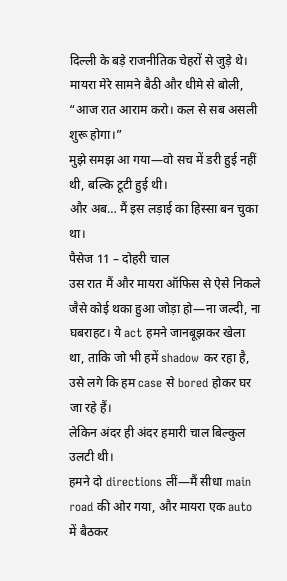दिल्ली के बड़े राजनीतिक चेहरों से जुड़े थे।
मायरा मेरे सामने बैठी और धीमे से बोली,
“आज रात आराम करो। कल से सब असली शुरू होगा।”
मुझे समझ आ गया—वो सच में डरी हुई नहीं थी, बल्कि टूटी हुई थी।
और अब… मैं इस लड़ाई का हिस्सा बन चुका था।
पैसेज 11 – दोहरी चाल
उस रात मैं और मायरा ऑफिस से ऐसे निकले जैसे कोई थका हुआ जोड़ा हो—ना जल्दी, ना घबराहट। ये act हमने जानबूझकर खेला था, ताकि जो भी हमें shadow कर रहा है, उसे लगे कि हम case से bored होकर घर जा रहे हैं।
लेकिन अंदर ही अंदर हमारी चाल बिल्कुल उलटी थी।
हमने दो directions लीं—मैं सीधा main road की ओर गया, और मायरा एक auto में बैठकर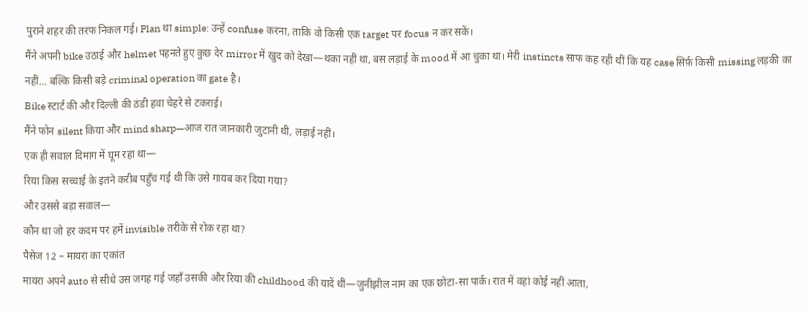पुराने शहर की तरफ निकल गई। Plan था simple: उन्हें confuse करना, ताकि वो किसी एक target पर focus न कर सकें।
मैंने अपनी bike उठाई और helmet पहनते हुए कुछ देर mirror में खुद को देखा—थका नहीं था, बस लड़ाई के mood में आ चुका था। मेरी instincts साफ कह रही थीं कि यह case सिर्फ़ किसी missing लड़की का नहीं… बल्कि किसी बड़े criminal operation का gate है।
Bike स्टार्ट की और दिल्ली की ठंडी हवा चेहरे से टकराई।
मैंने फोन silent किया और mind sharp—आज रात जानकारी जुटानी थी, लड़ाई नहीं।
एक ही सवाल दिमाग में घूम रहा था—
रिया किस सच्चाई के इतने करीब पहुँच गई थी कि उसे गायब कर दिया गया?
और उससे बड़ा सवाल—
कौन था जो हर कदम पर हमें invisible तरीके से रोक रहा था?
पैसेज 12 – मायरा का एकांत
मायरा अपने auto से सीधे उस जगह गई जहाँ उसकी और रिया की childhood की यादें थीं—जुनीझील नाम का एक छोटा-सा पार्क। रात में वहां कोई नहीं आता,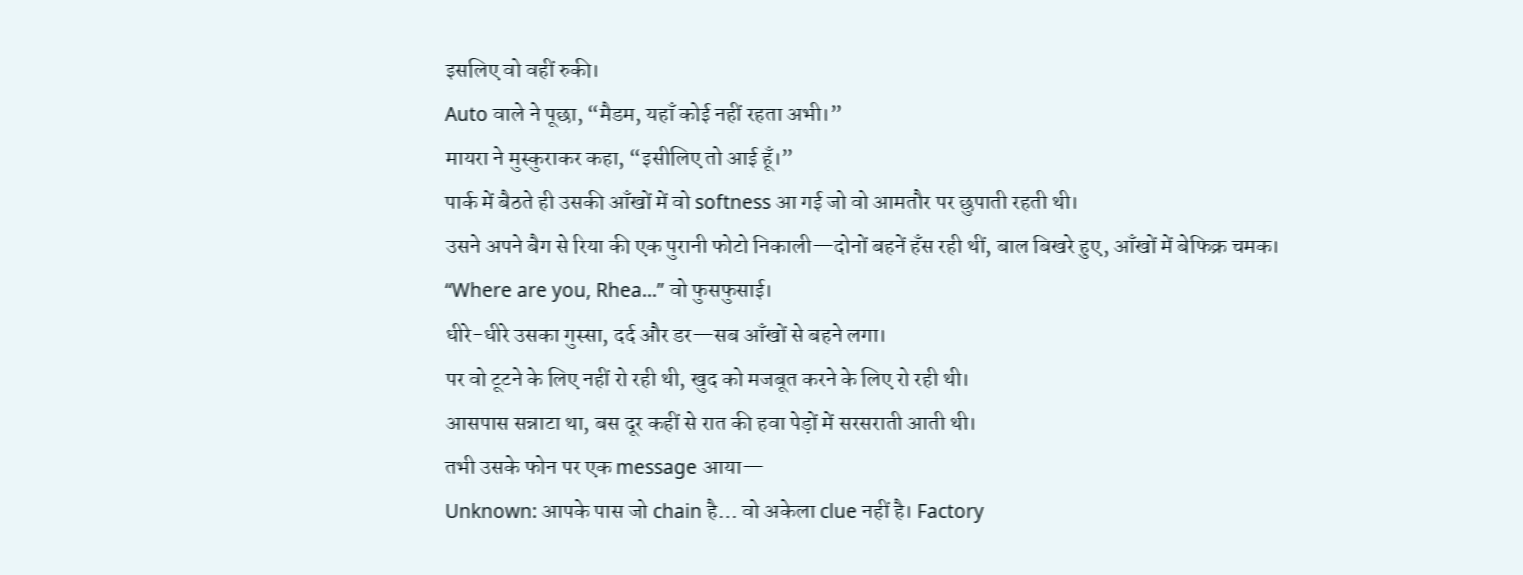इसलिए वो वहीं रुकी।
Auto वाले ने पूछा, “मैडम, यहाँ कोई नहीं रहता अभी।”
मायरा ने मुस्कुराकर कहा, “इसीलिए तो आई हूँ।”
पार्क में बैठते ही उसकी आँखों में वो softness आ गई जो वो आमतौर पर छुपाती रहती थी।
उसने अपने बैग से रिया की एक पुरानी फोटो निकाली—दोनों बहनें हँस रही थीं, बाल बिखरे हुए, आँखों में बेफिक्र चमक।
“Where are you, Rhea…” वो फुसफुसाई।
धीरे-धीरे उसका गुस्सा, दर्द और डर—सब आँखों से बहने लगा।
पर वो टूटने के लिए नहीं रो रही थी, खुद को मजबूत करने के लिए रो रही थी।
आसपास सन्नाटा था, बस दूर कहीं से रात की हवा पेड़ों में सरसराती आती थी।
तभी उसके फोन पर एक message आया—
Unknown: आपके पास जो chain है… वो अकेला clue नहीं है। Factory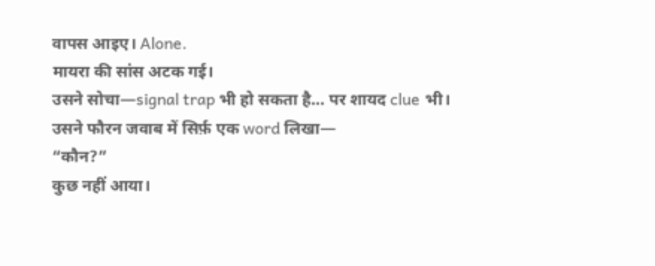वापस आइए। Alone.
मायरा की सांस अटक गई।
उसने सोचा—signal trap भी हो सकता है… पर शायद clue भी।
उसने फौरन जवाब में सिर्फ़ एक word लिखा—
“कौन?”
कुछ नहीं आया।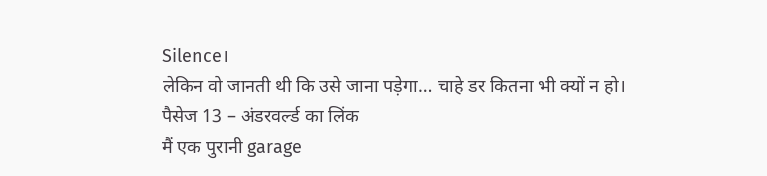Silence।
लेकिन वो जानती थी कि उसे जाना पड़ेगा… चाहे डर कितना भी क्यों न हो।
पैसेज 13 – अंडरवर्ल्ड का लिंक
मैं एक पुरानी garage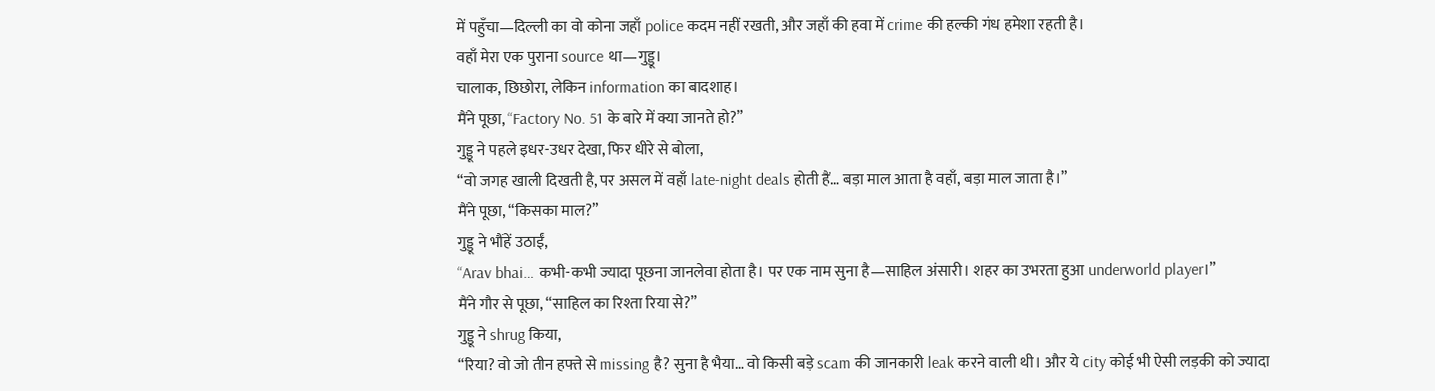में पहुँचा—दिल्ली का वो कोना जहाँ police कदम नहीं रखती, और जहाँ की हवा में crime की हल्की गंध हमेशा रहती है।
वहाँ मेरा एक पुराना source था—गुड्डू।
चालाक, छिछोरा, लेकिन information का बादशाह।
मैंने पूछा, “Factory No. 51 के बारे में क्या जानते हो?”
गुड्डू ने पहले इधर-उधर देखा, फिर धीरे से बोला,
“वो जगह खाली दिखती है, पर असल में वहाँ late-night deals होती हैं… बड़ा माल आता है वहाँ, बड़ा माल जाता है।”
मैंने पूछा, “किसका माल?”
गुड्डू ने भौंहें उठाईं,
“Arav bhai… कभी-कभी ज्यादा पूछना जानलेवा होता है। पर एक नाम सुना है—साहिल अंसारी। शहर का उभरता हुआ underworld player।”
मैंने गौर से पूछा, “साहिल का रिश्ता रिया से?”
गुड्डू ने shrug किया,
“रिया? वो जो तीन हफ्ते से missing है? सुना है भैया… वो किसी बड़े scam की जानकारी leak करने वाली थी। और ये city कोई भी ऐसी लड़की को ज्यादा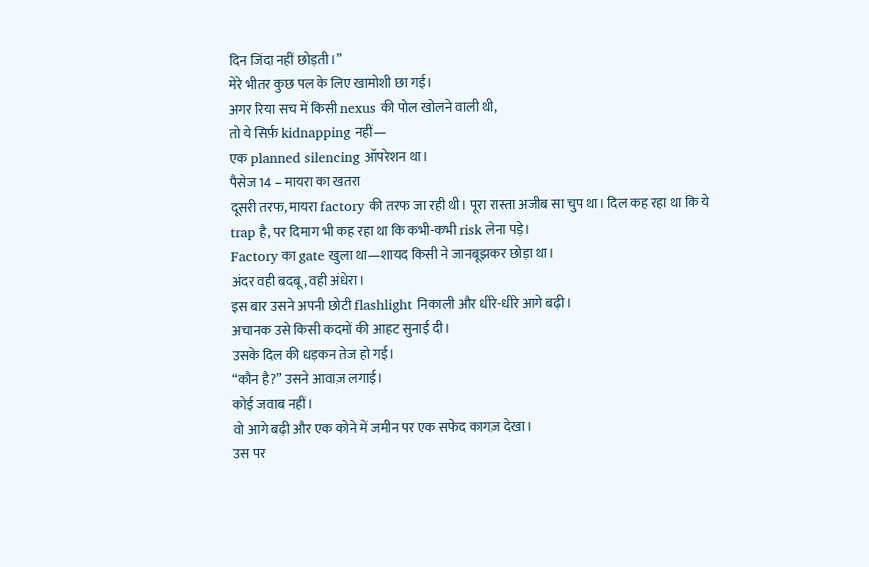दिन जिंदा नहीं छोड़ती।”
मेरे भीतर कुछ पल के लिए खामोशी छा गई।
अगर रिया सच में किसी nexus की पोल खोलने वाली थी,
तो ये सिर्फ़ kidnapping नहीं—
एक planned silencing ऑपरेशन था।
पैसेज 14 – मायरा का खतरा
दूसरी तरफ, मायरा factory की तरफ जा रही थी। पूरा रास्ता अजीब सा चुप था। दिल कह रहा था कि ये trap है, पर दिमाग भी कह रहा था कि कभी-कभी risk लेना पड़े।
Factory का gate खुला था—शायद किसी ने जानबूझकर छोड़ा था।
अंदर वही बदबू, वही अंधेरा।
इस बार उसने अपनी छोटी flashlight निकाली और धीरे-धीरे आगे बढ़ी।
अचानक उसे किसी कदमों की आहट सुनाई दी।
उसके दिल की धड़कन तेज हो गई।
“कौन है?” उसने आवाज़ लगाई।
कोई जवाब नहीं।
वो आगे बढ़ी और एक कोने में जमीन पर एक सफेद कागज़ देखा।
उस पर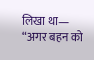लिखा था—
“अगर बहन को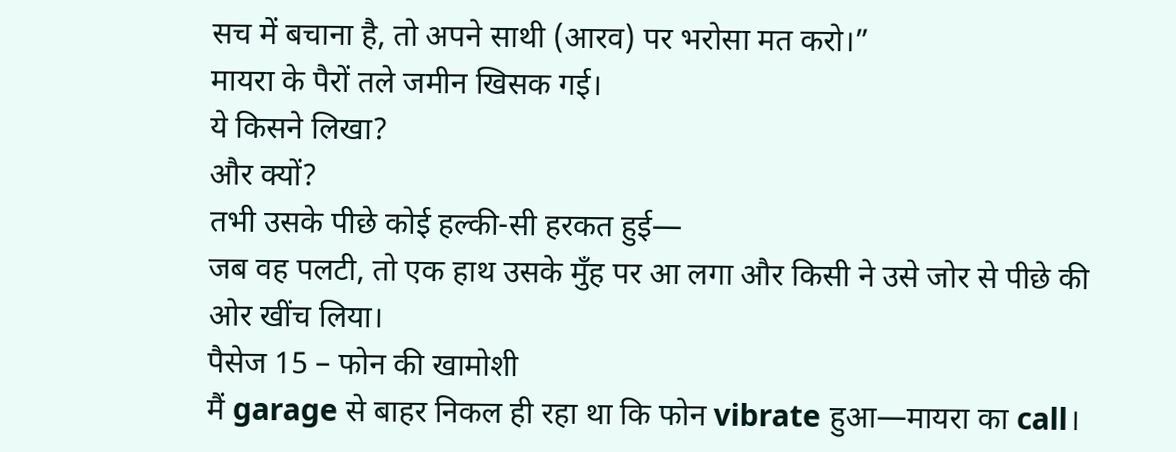सच में बचाना है, तो अपने साथी (आरव) पर भरोसा मत करो।”
मायरा के पैरों तले जमीन खिसक गई।
ये किसने लिखा?
और क्यों?
तभी उसके पीछे कोई हल्की-सी हरकत हुई—
जब वह पलटी, तो एक हाथ उसके मुँह पर आ लगा और किसी ने उसे जोर से पीछे की ओर खींच लिया।
पैसेज 15 – फोन की खामोशी
मैं garage से बाहर निकल ही रहा था कि फोन vibrate हुआ—मायरा का call।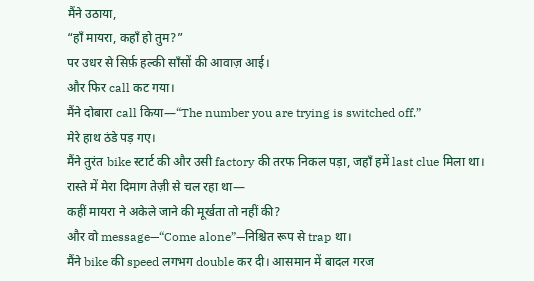मैंने उठाया,
“हाँ मायरा, कहाँ हो तुम?”
पर उधर से सिर्फ़ हल्की साँसों की आवाज़ आई।
और फिर call कट गया।
मैंने दोबारा call किया—“The number you are trying is switched off.”
मेरे हाथ ठंडे पड़ गए।
मैंने तुरंत bike स्टार्ट की और उसी factory की तरफ निकल पड़ा, जहाँ हमें last clue मिला था।
रास्ते में मेरा दिमाग तेज़ी से चल रहा था—
कहीं मायरा ने अकेले जाने की मूर्खता तो नहीं की?
और वो message—“Come alone”—निश्चित रूप से trap था।
मैंने bike की speed लगभग double कर दी। आसमान में बादल गरज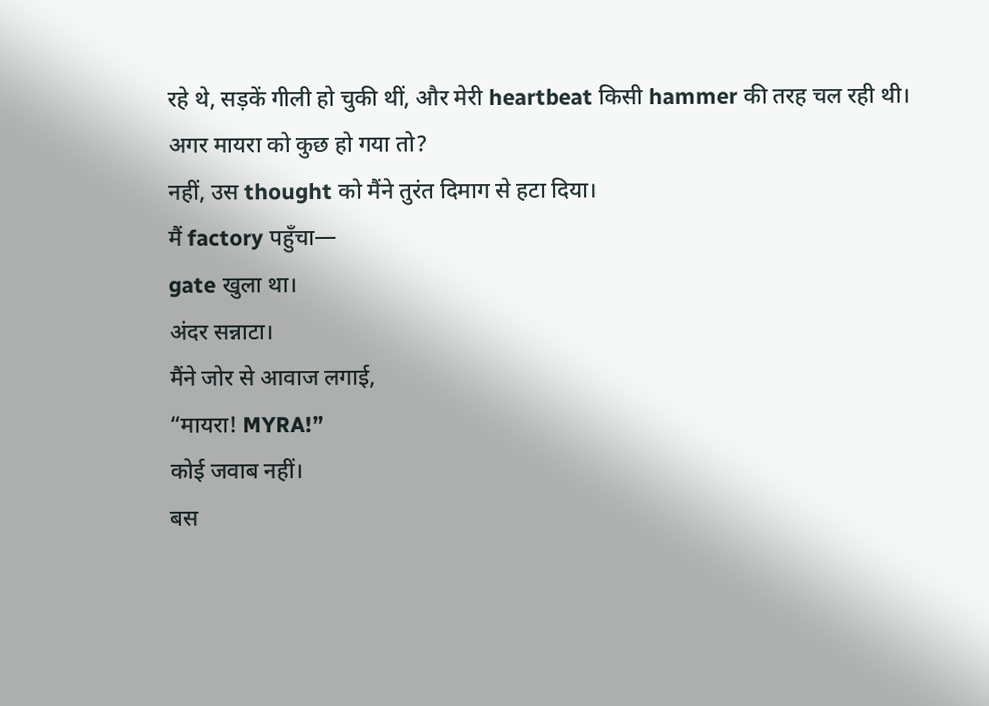रहे थे, सड़कें गीली हो चुकी थीं, और मेरी heartbeat किसी hammer की तरह चल रही थी।
अगर मायरा को कुछ हो गया तो?
नहीं, उस thought को मैंने तुरंत दिमाग से हटा दिया।
मैं factory पहुँचा—
gate खुला था।
अंदर सन्नाटा।
मैंने जोर से आवाज लगाई,
“मायरा! MYRA!”
कोई जवाब नहीं।
बस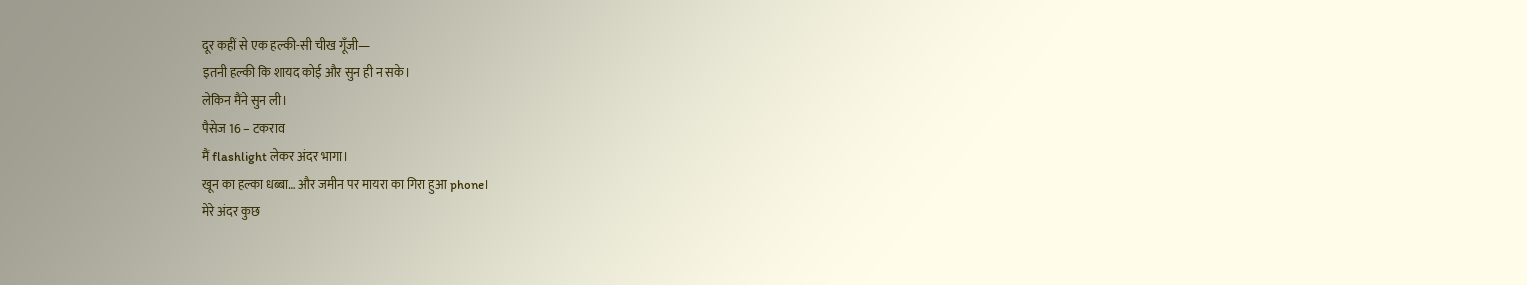दूर कहीं से एक हल्की-सी चीख गूँजी—
इतनी हल्की कि शायद कोई और सुन ही न सके।
लेकिन मैंने सुन ली।
पैसेज 16 – टकराव
मैं flashlight लेकर अंदर भागा।
खून का हल्का धब्बा… और जमीन पर मायरा का गिरा हुआ phone।
मेरे अंदर कुछ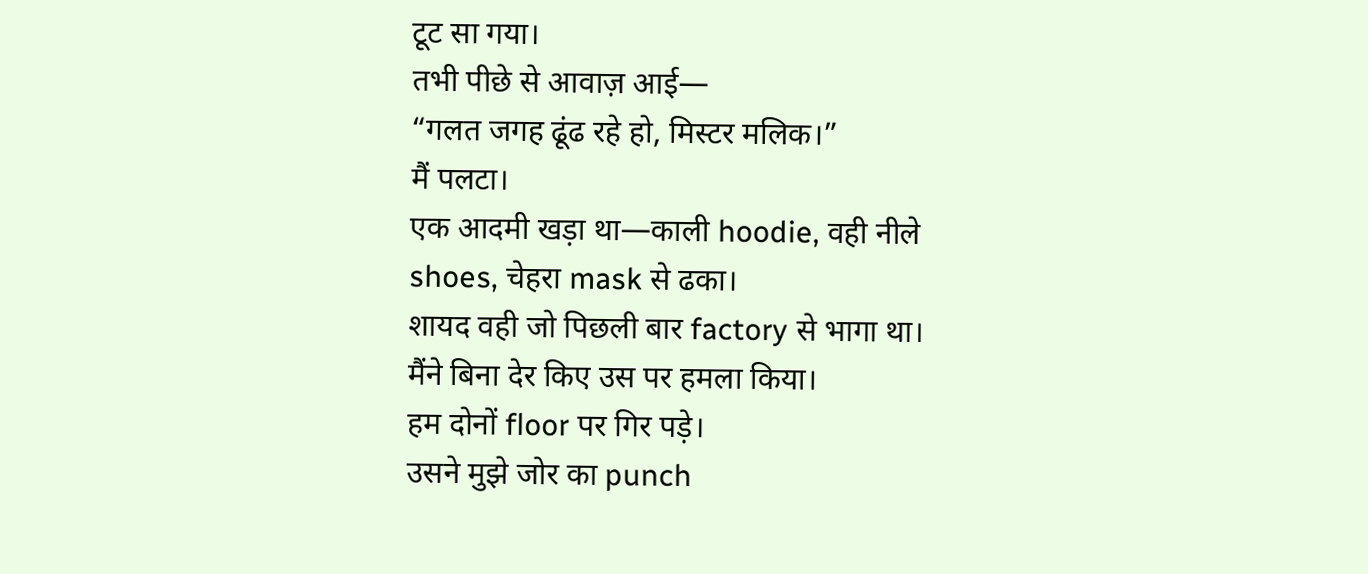टूट सा गया।
तभी पीछे से आवाज़ आई—
“गलत जगह ढूंढ रहे हो, मिस्टर मलिक।”
मैं पलटा।
एक आदमी खड़ा था—काली hoodie, वही नीले shoes, चेहरा mask से ढका।
शायद वही जो पिछली बार factory से भागा था।
मैंने बिना देर किए उस पर हमला किया।
हम दोनों floor पर गिर पड़े।
उसने मुझे जोर का punch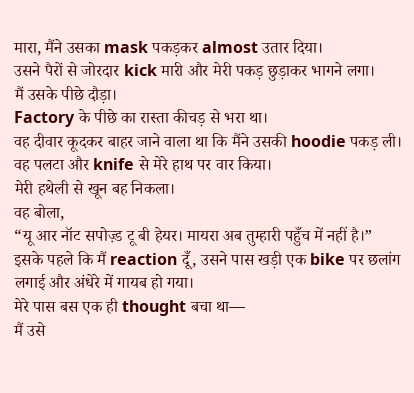मारा, मैंने उसका mask पकड़कर almost उतार दिया।
उसने पैरों से जोरदार kick मारी और मेरी पकड़ छुड़ाकर भागने लगा।
मैं उसके पीछे दौड़ा।
Factory के पीछे का रास्ता कीचड़ से भरा था।
वह दीवार कूदकर बाहर जाने वाला था कि मैंने उसकी hoodie पकड़ ली।
वह पलटा और knife से मेरे हाथ पर वार किया।
मेरी हथेली से खून बह निकला।
वह बोला,
“यू आर नॉट सपोज़्ड टू बी हेयर। मायरा अब तुम्हारी पहुँच में नहीं है।”
इसके पहले कि मैं reaction दूँ, उसने पास खड़ी एक bike पर छलांग लगाई और अंधेरे में गायब हो गया।
मेरे पास बस एक ही thought बचा था—
मैं उसे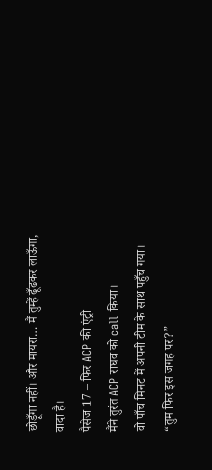छोड़ूँगा नहीं। और मायरा… मैं तुम्हें ढूँढकर लाऊँगा, वादा है।
पैसेज 17 – फिर ACP की एंट्री
मैंने तुरंत ACP राघव को call किया।
वो पाँच मिनट में अपनी टीम के साथ पहुँच गया।
“तुम फिर इस जगह पर?”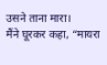उसने ताना मारा।
मैंने घूरकर कहा, “मायरा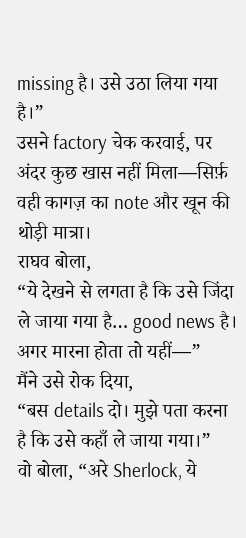missing है। उसे उठा लिया गया है।”
उसने factory चेक करवाई, पर अंदर कुछ खास नहीं मिला—सिर्फ़ वही कागज़ का note और खून की थोड़ी मात्रा।
राघव बोला,
“ये देखने से लगता है कि उसे जिंदा ले जाया गया है… good news है। अगर मारना होता तो यहीं—”
मैंने उसे रोक दिया,
“बस details दो। मुझे पता करना है कि उसे कहाँ ले जाया गया।”
वो बोला, “अरे Sherlock, ये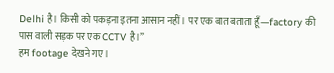Delhi है। किसी को पकड़ना इतना आसान नहीं। पर एक बात बताता हूँ—factory की पास वाली सड़क पर एक CCTV है।”
हम footage देखने गए।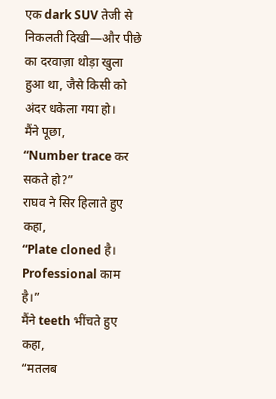एक dark SUV तेजी से निकलती दिखी—और पीछे का दरवाज़ा थोड़ा खुला हुआ था, जैसे किसी को अंदर धकेला गया हो।
मैंने पूछा,
“Number trace कर सकते हो?”
राघव ने सिर हिलाते हुए कहा,
“Plate cloned है। Professional काम है।”
मैंने teeth भींचते हुए कहा,
“मतलब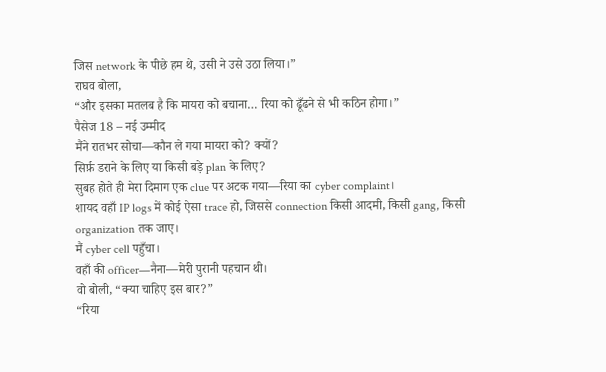जिस network के पीछे हम थे, उसी ने उसे उठा लिया।”
राघव बोला,
“और इसका मतलब है कि मायरा को बचाना… रिया को ढूँढने से भी कठिन होगा।”
पैसेज 18 – नई उम्मीद
मैंने रातभर सोचा—कौन ले गया मायरा को? क्यों?
सिर्फ़ डराने के लिए या किसी बड़े plan के लिए?
सुबह होते ही मेरा दिमाग एक clue पर अटक गया—रिया का cyber complaint।
शायद वहाँ IP logs में कोई ऐसा trace हो, जिससे connection किसी आदमी, किसी gang, किसी organization तक जाए।
मैं cyber cell पहुँचा।
वहाँ की officer—नैना—मेरी पुरानी पहचान थी।
वो बोली, “क्या चाहिए इस बार?”
“रिया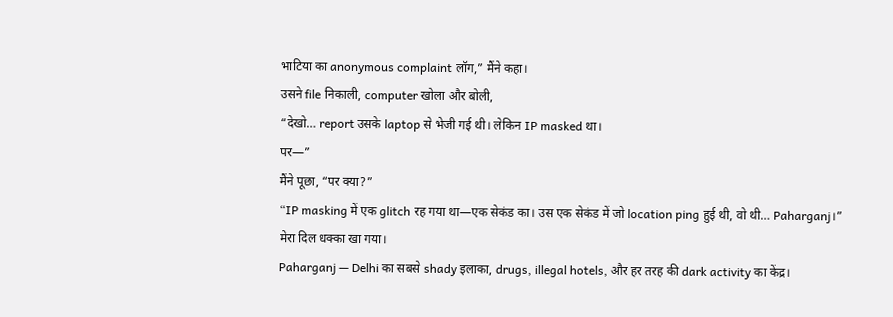भाटिया का anonymous complaint लॉग,” मैंने कहा।
उसने file निकाली, computer खोला और बोली,
“देखो… report उसके laptop से भेजी गई थी। लेकिन IP masked था।
पर—”
मैंने पूछा, “पर क्या?”
“IP masking में एक glitch रह गया था—एक सेकंड का। उस एक सेकंड में जो location ping हुई थी, वो थी… Paharganj।”
मेरा दिल धक्का खा गया।
Paharganj — Delhi का सबसे shady इलाका, drugs, illegal hotels, और हर तरह की dark activity का केंद्र।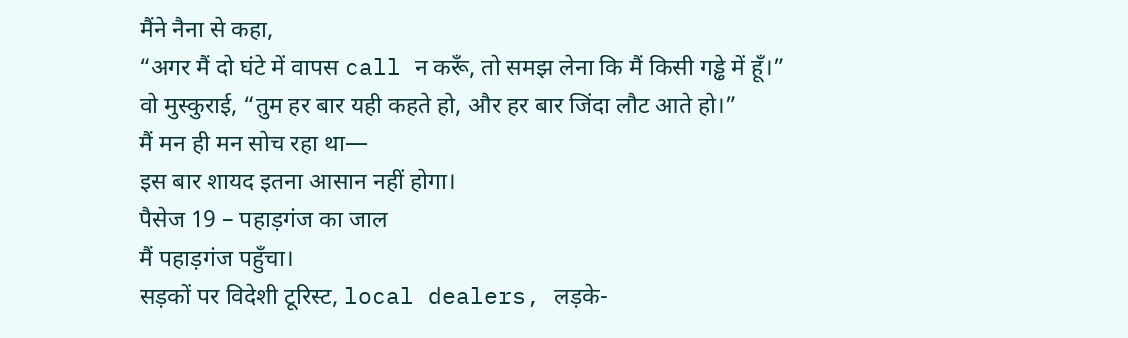मैंने नैना से कहा,
“अगर मैं दो घंटे में वापस call न करूँ, तो समझ लेना कि मैं किसी गड्ढे में हूँ।”
वो मुस्कुराई, “तुम हर बार यही कहते हो, और हर बार जिंदा लौट आते हो।”
मैं मन ही मन सोच रहा था—
इस बार शायद इतना आसान नहीं होगा।
पैसेज 19 – पहाड़गंज का जाल
मैं पहाड़गंज पहुँचा।
सड़कों पर विदेशी टूरिस्ट, local dealers, लड़के-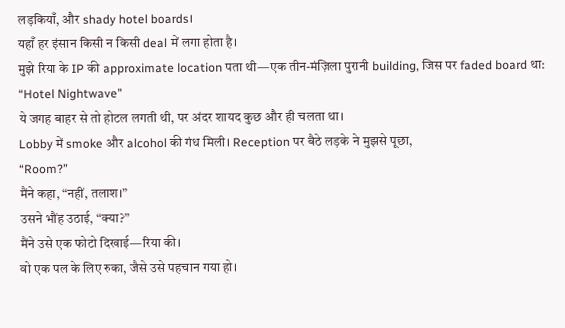लड़कियाँ, और shady hotel boards।
यहाँ हर इंसान किसी न किसी deal में लगा होता है।
मुझे रिया के IP की approximate location पता थी—एक तीन-मंज़िला पुरानी building, जिस पर faded board था:
“Hotel Nightwave”
ये जगह बाहर से तो होटल लगती थी, पर अंदर शायद कुछ और ही चलता था।
Lobby में smoke और alcohol की गंध मिली। Reception पर बैठे लड़के ने मुझसे पूछा,
“Room?”
मैंने कहा, “नहीं, तलाश।”
उसने भौंह उठाई, “क्या?”
मैंने उसे एक फोटो दिखाई—रिया की।
वो एक पल के लिए रुका, जैसे उसे पहचान गया हो।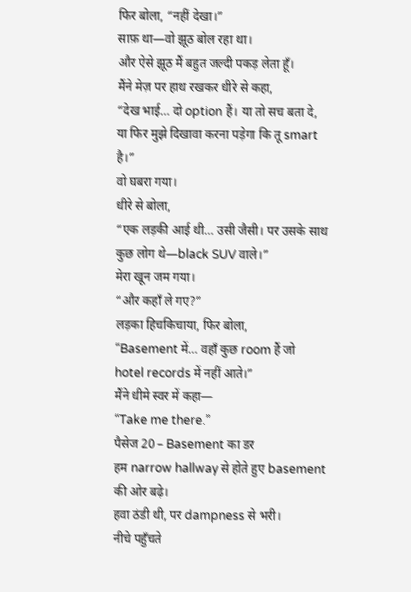फिर बोला, “नहीं देखा।”
साफ़ था—वो झूठ बोल रहा था।
और ऐसे झूठ मैं बहुत जल्दी पकड़ लेता हूँ।
मैंने मेज़ पर हाथ रखकर धीरे से कहा,
“देख भाई… दो option हैं। या तो सच बता दे, या फिर मुझे दिखावा करना पड़ेगा कि तू smart है।”
वो घबरा गया।
धीरे से बोला,
“एक लड़की आई थी… उसी जैसी। पर उसके साथ कुछ लोग थे—black SUV वाले।”
मेरा खून जम गया।
“और कहाँ ले गए?”
लड़का हिचकिचाया, फिर बोला,
“Basement में… वहाँ कुछ room हैं जो hotel records में नहीं आते।”
मैंने धीमे स्वर में कहा—
“Take me there.”
पैसेज 20 – Basement का डर
हम narrow hallway से होते हुए basement की ओर बढ़े।
हवा ठंडी थी, पर dampness से भरी।
नीचे पहुँचते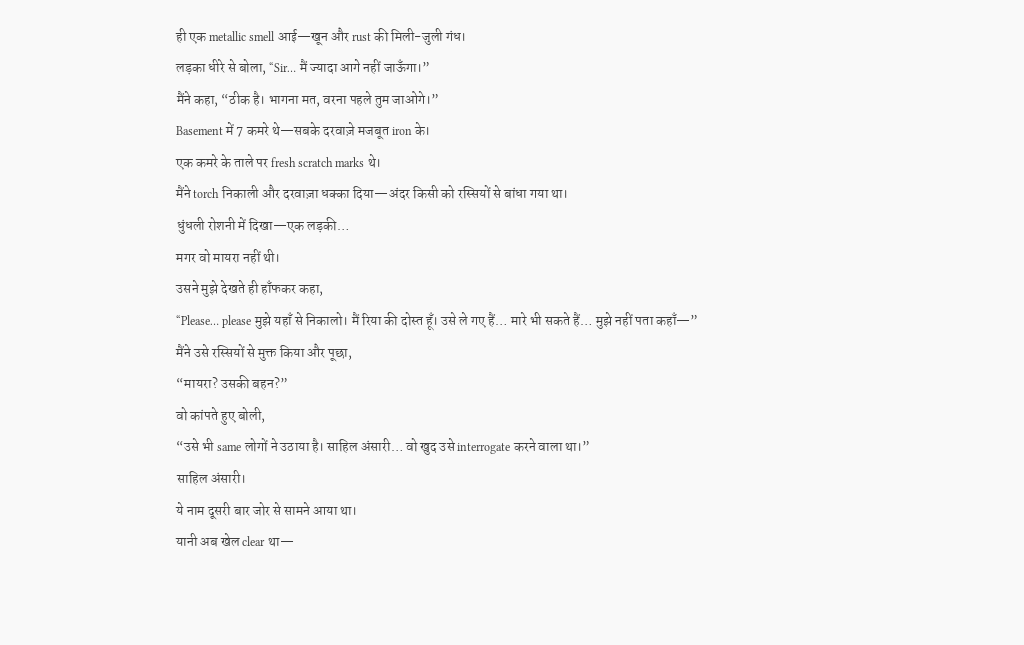ही एक metallic smell आई—खून और rust की मिली-जुली गंध।
लड़का धीरे से बोला, “Sir… मैं ज्यादा आगे नहीं जाऊँगा।”
मैंने कहा, “ठीक है। भागना मत, वरना पहले तुम जाओगे।”
Basement में 7 कमरे थे—सबके दरवाज़े मजबूत iron के।
एक कमरे के ताले पर fresh scratch marks थे।
मैंने torch निकाली और दरवाज़ा धक्का दिया—अंदर किसी को रस्सियों से बांधा गया था।
धुंधली रोशनी में दिखा—एक लड़की…
मगर वो मायरा नहीं थी।
उसने मुझे देखते ही हाँफकर कहा,
“Please… please मुझे यहाँ से निकालो। मैं रिया की दोस्त हूँ। उसे ले गए हैं… मारे भी सकते हैं… मुझे नहीं पता कहाँ—”
मैंने उसे रस्सियों से मुक्त किया और पूछा,
“मायरा? उसकी बहन?”
वो कांपते हुए बोली,
“उसे भी same लोगों ने उठाया है। साहिल अंसारी… वो खुद उसे interrogate करने वाला था।”
साहिल अंसारी।
ये नाम दूसरी बार जोर से सामने आया था।
यानी अब खेल clear था—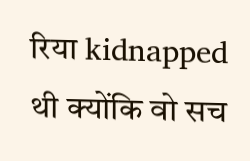रिया kidnapped थी क्योंकि वो सच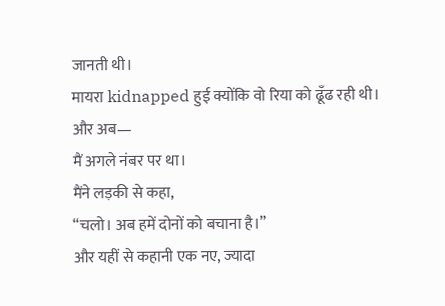जानती थी।
मायरा kidnapped हुई क्योंकि वो रिया को ढूँढ रही थी।
और अब—
मैं अगले नंबर पर था।
मैंने लड़की से कहा,
“चलो। अब हमें दोनों को बचाना है।”
और यहीं से कहानी एक नए, ज्यादा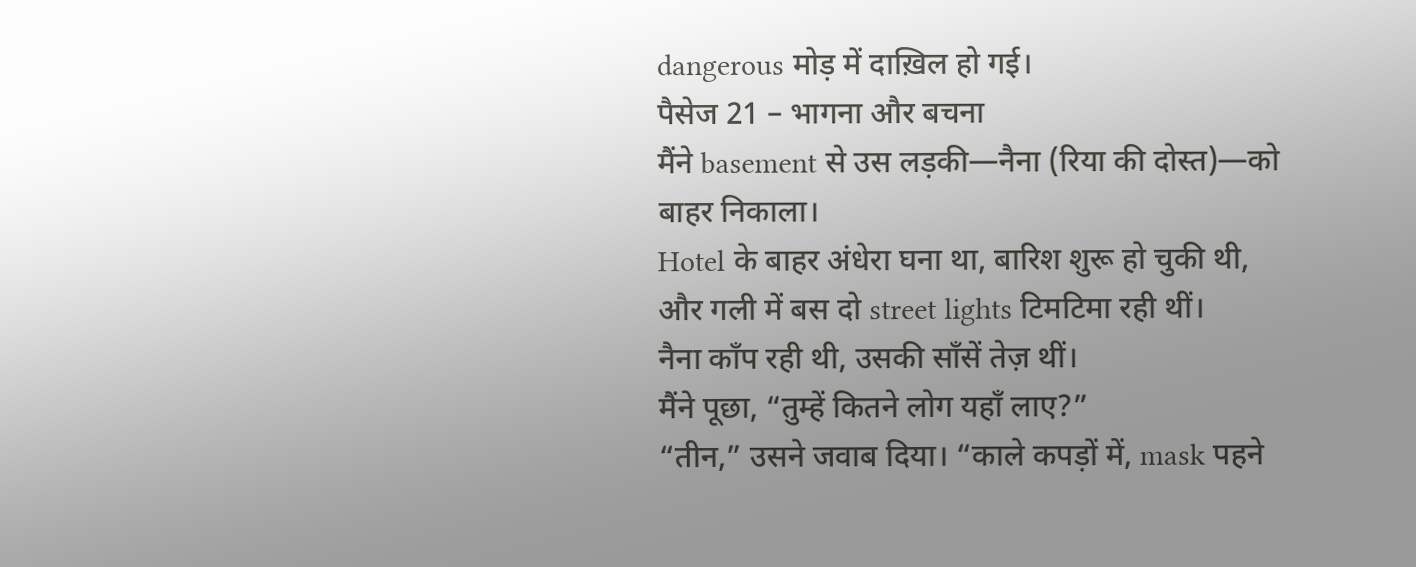dangerous मोड़ में दाख़िल हो गई।
पैसेज 21 – भागना और बचना
मैंने basement से उस लड़की—नैना (रिया की दोस्त)—को बाहर निकाला।
Hotel के बाहर अंधेरा घना था, बारिश शुरू हो चुकी थी, और गली में बस दो street lights टिमटिमा रही थीं।
नैना काँप रही थी, उसकी साँसें तेज़ थीं।
मैंने पूछा, “तुम्हें कितने लोग यहाँ लाए?”
“तीन,” उसने जवाब दिया। “काले कपड़ों में, mask पहने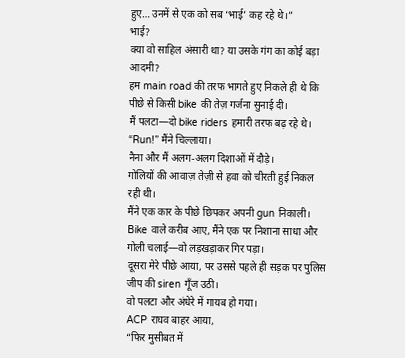हुए… उनमें से एक को सब ‘भाई’ कह रहे थे।”
भाई?
क्या वो साहिल अंसारी था? या उसके गंग का कोई बड़ा आदमी?
हम main road की तरफ भागते हुए निकले ही थे कि पीछे से किसी bike की तेज़ गर्जना सुनाई दी।
मैं पलटा—दो bike riders हमारी तरफ बढ़ रहे थे।
“Run!” मैंने चिल्लाया।
नैना और मैं अलग-अलग दिशाओं में दौड़े।
गोलियों की आवाज़ तेज़ी से हवा को चीरती हुई निकल रही थी।
मैंने एक कार के पीछे छिपकर अपनी gun निकाली।
Bike वाले करीब आए, मैंने एक पर निशाना साधा और गोली चलाई—वो लड़खड़ाकर गिर पड़ा।
दूसरा मेरे पीछे आया, पर उससे पहले ही सड़क पर पुलिस जीप की siren गूँज उठी।
वो पलटा और अंधेरे में गायब हो गया।
ACP राघव बाहर आया,
“फिर मुसीबत में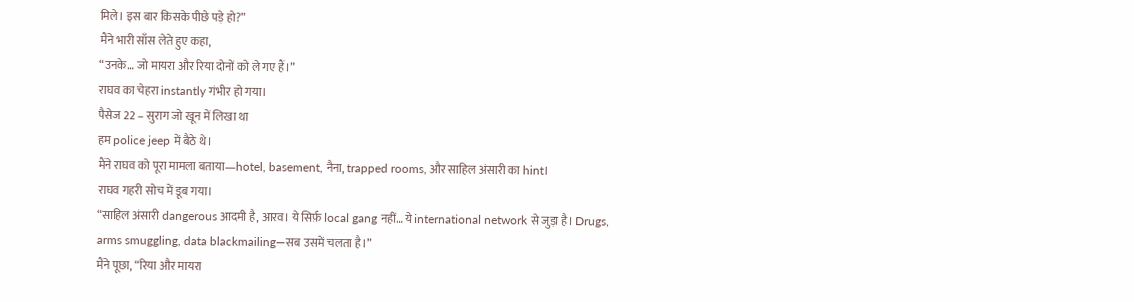मिले। इस बार किसके पीछे पड़े हो?”
मैंने भारी साँस लेते हुए कहा,
“उनके… जो मायरा और रिया दोनों को ले गए हैं।”
राघव का चेहरा instantly गंभीर हो गया।
पैसेज 22 – सुराग जो खून में लिखा था
हम police jeep में बैठे थे।
मैंने राघव को पूरा मामला बताया—hotel, basement, नैना, trapped rooms, और साहिल अंसारी का hint।
राघव गहरी सोच में डूब गया।
“साहिल अंसारी dangerous आदमी है, आरव। ये सिर्फ़ local gang नहीं… ये international network से जुड़ा है। Drugs, arms smuggling, data blackmailing—सब उसमें चलता है।”
मैंने पूछा, “रिया और मायरा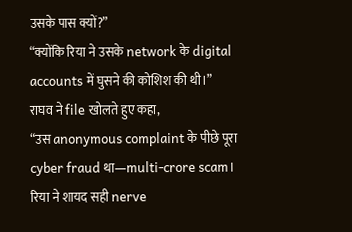उसके पास क्यों?”
“क्योंकि रिया ने उसके network के digital accounts में घुसने की कोशिश की थी।”
राघव ने file खोलते हुए कहा,
“उस anonymous complaint के पीछे पूरा cyber fraud था—multi-crore scam। रिया ने शायद सही nerve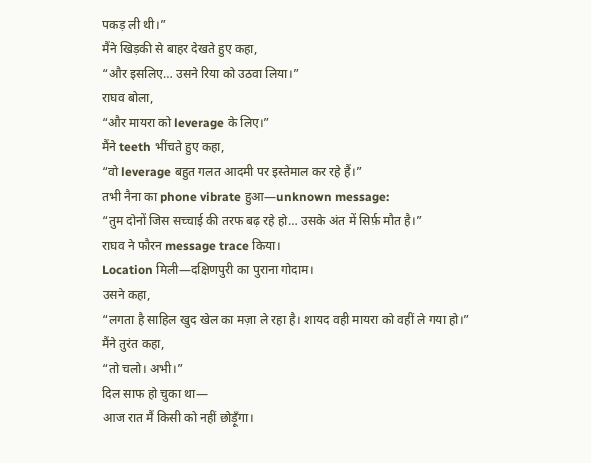पकड़ ली थी।”
मैंने खिड़की से बाहर देखते हुए कहा,
“और इसलिए… उसने रिया को उठवा लिया।”
राघव बोला,
“और मायरा को leverage के लिए।”
मैंने teeth भींचते हुए कहा,
“वो leverage बहुत गलत आदमी पर इस्तेमाल कर रहे हैं।”
तभी नैना का phone vibrate हुआ—unknown message:
“तुम दोनों जिस सच्चाई की तरफ बढ़ रहे हो… उसके अंत में सिर्फ़ मौत है।”
राघव ने फौरन message trace किया।
Location मिली—दक्षिणपुरी का पुराना गोदाम।
उसने कहा,
“लगता है साहिल खुद खेल का मज़ा ले रहा है। शायद वही मायरा को वहीं ले गया हो।”
मैंने तुरंत कहा,
“तो चलो। अभी।”
दिल साफ हो चुका था—
आज रात मैं किसी को नहीं छोड़ूँगा।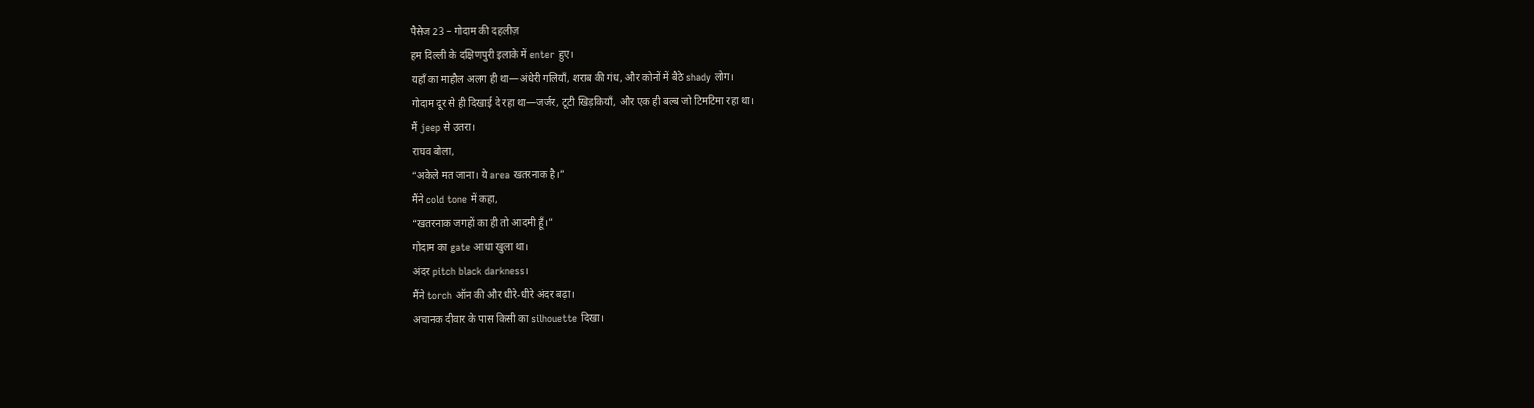पैसेज 23 – गोदाम की दहलीज़
हम दिल्ली के दक्षिणपुरी इलाके में enter हुए।
यहाँ का माहौल अलग ही था—अंधेरी गलियाँ, शराब की गंध, और कोनों में बैठे shady लोग।
गोदाम दूर से ही दिखाई दे रहा था—जर्जर, टूटी खिड़कियाँ, और एक ही बल्ब जो टिमटिमा रहा था।
मैं jeep से उतरा।
राघव बोला,
“अकेले मत जाना। ये area खतरनाक है।”
मैंने cold tone में कहा,
“खतरनाक जगहों का ही तो आदमी हूँ।”
गोदाम का gate आधा खुला था।
अंदर pitch black darkness।
मैंने torch ऑन की और धीरे-धीरे अंदर बढ़ा।
अचानक दीवार के पास किसी का silhouette दिखा।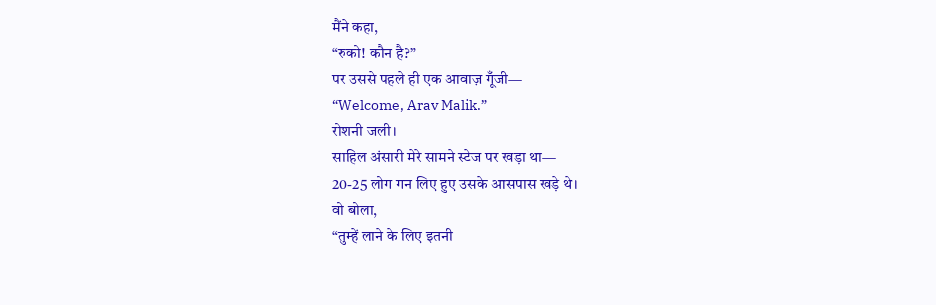मैंने कहा,
“रुको! कौन है?”
पर उससे पहले ही एक आवाज़ गूँजी—
“Welcome, Arav Malik.”
रोशनी जली।
साहिल अंसारी मेरे सामने स्टेज पर खड़ा था—
20-25 लोग गन लिए हुए उसके आसपास खड़े थे।
वो बोला,
“तुम्हें लाने के लिए इतनी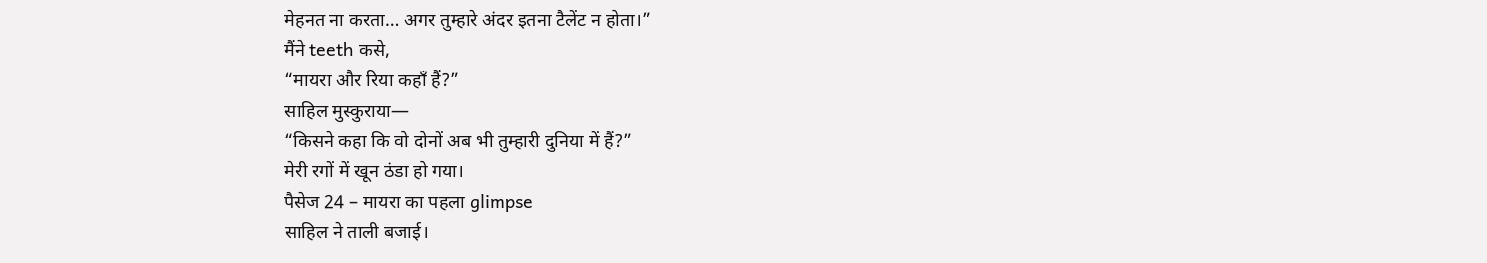मेहनत ना करता… अगर तुम्हारे अंदर इतना टैलेंट न होता।”
मैंने teeth कसे,
“मायरा और रिया कहाँ हैं?”
साहिल मुस्कुराया—
“किसने कहा कि वो दोनों अब भी तुम्हारी दुनिया में हैं?”
मेरी रगों में खून ठंडा हो गया।
पैसेज 24 – मायरा का पहला glimpse
साहिल ने ताली बजाई।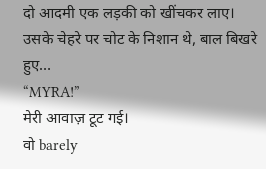दो आदमी एक लड़की को खींचकर लाए।
उसके चेहरे पर चोट के निशान थे, बाल बिखरे हुए…
“MYRA!”
मेरी आवाज़ टूट गई।
वो barely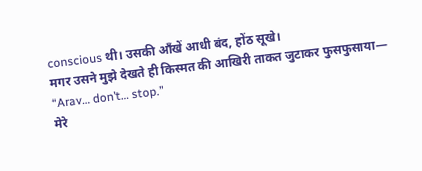conscious थी। उसकी आँखें आधी बंद, होंठ सूखे।
मगर उसने मुझे देखते ही किस्मत की आखिरी ताकत जुटाकर फुसफुसाया—
“Arav… don’t… stop.”
मेरे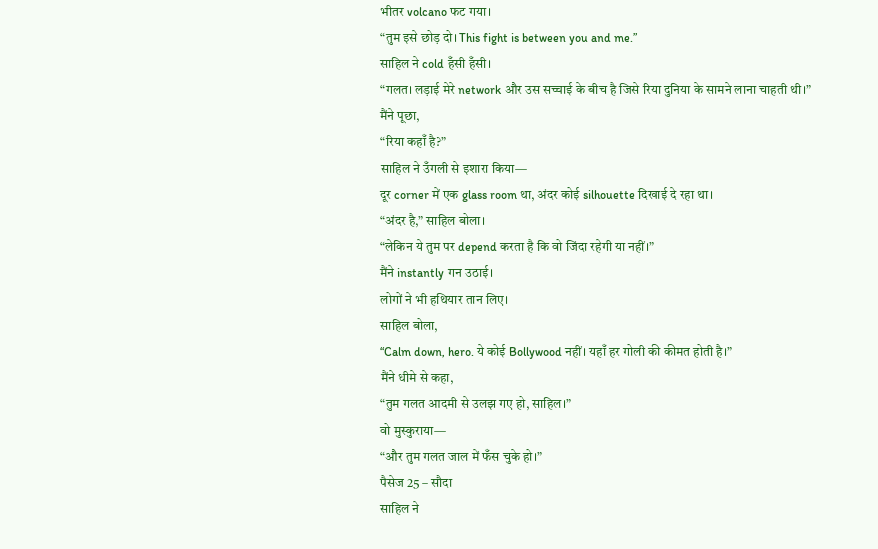भीतर volcano फट गया।
“तुम इसे छोड़ दो। This fight is between you and me.”
साहिल ने cold हँसी हँसी।
“गलत। लड़ाई मेरे network और उस सच्चाई के बीच है जिसे रिया दुनिया के सामने लाना चाहती थी।”
मैंने पूछा,
“रिया कहाँ है?”
साहिल ने उँगली से इशारा किया—
दूर corner में एक glass room था, अंदर कोई silhouette दिखाई दे रहा था।
“अंदर है,” साहिल बोला।
“लेकिन ये तुम पर depend करता है कि वो जिंदा रहेगी या नहीं।”
मैंने instantly गन उठाई।
लोगों ने भी हथियार तान लिए।
साहिल बोला,
“Calm down, hero. ये कोई Bollywood नहीं। यहाँ हर गोली की कीमत होती है।”
मैंने धीमे से कहा,
“तुम गलत आदमी से उलझ गए हो, साहिल।”
वो मुस्कुराया—
“और तुम गलत जाल में फँस चुके हो।”
पैसेज 25 – सौदा
साहिल ने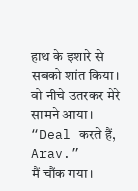हाथ के इशारे से सबको शांत किया।
वो नीचे उतरकर मेरे सामने आया।
“Deal करते हैं, Arav.”
मैं चौंक गया।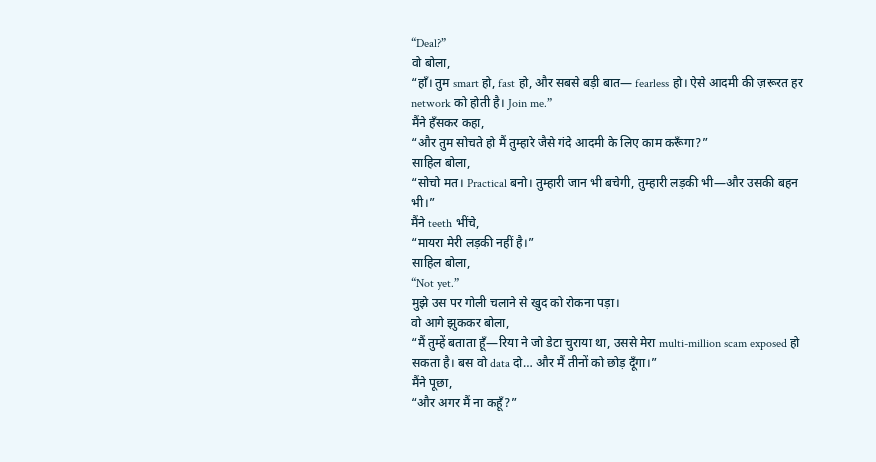“Deal?”
वो बोला,
“हाँ। तुम smart हो, fast हो, और सबसे बड़ी बात— fearless हो। ऐसे आदमी की ज़रूरत हर network को होती है। Join me.”
मैंने हँसकर कहा,
“और तुम सोचते हो मैं तुम्हारे जैसे गंदे आदमी के लिए काम करूँगा?”
साहिल बोला,
“सोचो मत। Practical बनो। तुम्हारी जान भी बचेगी, तुम्हारी लड़की भी—और उसकी बहन भी।”
मैंने teeth भींचे,
“मायरा मेरी लड़की नहीं है।”
साहिल बोला,
“Not yet.”
मुझे उस पर गोली चलाने से खुद को रोकना पड़ा।
वो आगे झुककर बोला,
“मैं तुम्हें बताता हूँ—रिया ने जो डेटा चुराया था, उससे मेरा multi-million scam exposed हो सकता है। बस वो data दो… और मैं तीनों को छोड़ दूँगा।”
मैंने पूछा,
“और अगर मैं ना कहूँ?”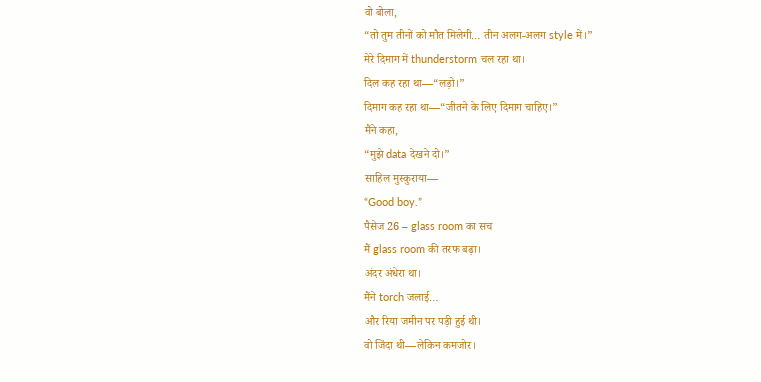वो बोला,
“तो तुम तीनों को मौत मिलेगी… तीन अलग-अलग style में।”
मेरे दिमाग में thunderstorm चल रहा था।
दिल कह रहा था—“लड़ो।”
दिमाग कह रहा था—“जीतने के लिए दिमाग चाहिए।”
मैंने कहा,
“मुझे data देखने दो।”
साहिल मुस्कुराया—
“Good boy.”
पैसेज 26 – glass room का सच
मैं glass room की तरफ बढ़ा।
अंदर अंधेरा था।
मैंने torch जलाई…
और रिया जमीन पर पड़ी हुई थी।
वो जिंदा थी—लेकिन कमजोर।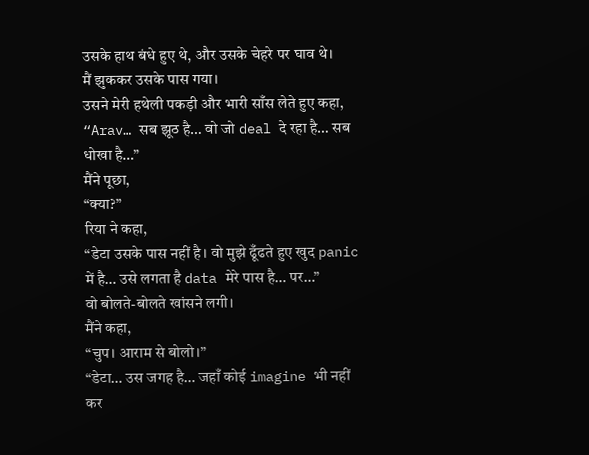उसके हाथ बंधे हुए थे, और उसके चेहरे पर घाव थे।
मैं झुककर उसके पास गया।
उसने मेरी हथेली पकड़ी और भारी साँस लेते हुए कहा,
“Arav… सब झूठ है… वो जो deal दे रहा है… सब धोखा है…”
मैंने पूछा,
“क्या?”
रिया ने कहा,
“डेटा उसके पास नहीं है। वो मुझे ढूँढते हुए खुद panic में है… उसे लगता है data मेरे पास है… पर…”
वो बोलते-बोलते खांसने लगी।
मैंने कहा,
“चुप। आराम से बोलो।”
“डेटा… उस जगह है… जहाँ कोई imagine भी नहीं कर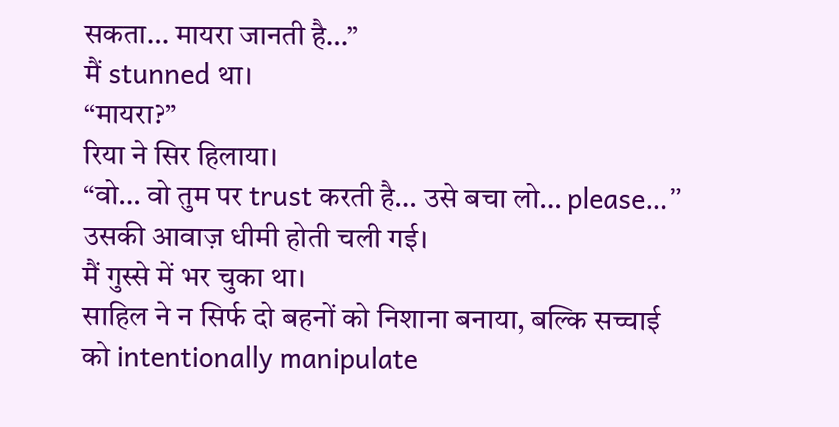सकता… मायरा जानती है…”
मैं stunned था।
“मायरा?”
रिया ने सिर हिलाया।
“वो… वो तुम पर trust करती है… उसे बचा लो… please…”
उसकी आवाज़ धीमी होती चली गई।
मैं गुस्से में भर चुका था।
साहिल ने न सिर्फ दो बहनों को निशाना बनाया, बल्कि सच्चाई को intentionally manipulate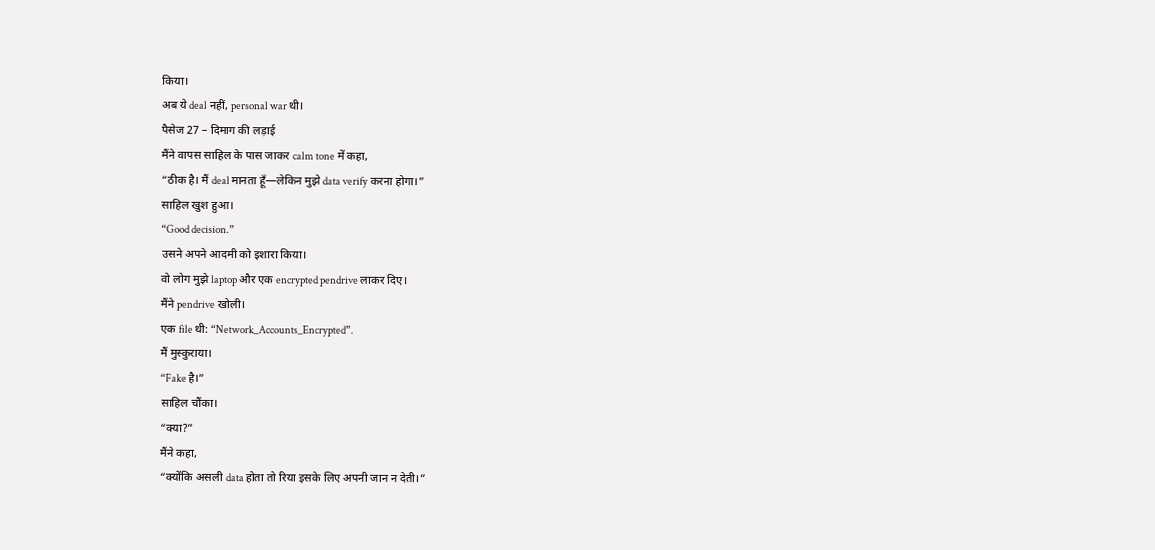किया।
अब ये deal नहीं, personal war थी।
पैसेज 27 – दिमाग की लड़ाई
मैंने वापस साहिल के पास जाकर calm tone में कहा,
“ठीक है। मैं deal मानता हूँ—लेकिन मुझे data verify करना होगा।”
साहिल खुश हुआ।
“Good decision.”
उसने अपने आदमी को इशारा किया।
वो लोग मुझे laptop और एक encrypted pendrive लाकर दिए।
मैंने pendrive खोली।
एक file थी: “Network_Accounts_Encrypted”.
मैं मुस्कुराया।
“Fake है।”
साहिल चौंका।
“क्या?”
मैंने कहा,
“क्योंकि असली data होता तो रिया इसके लिए अपनी जान न देती।”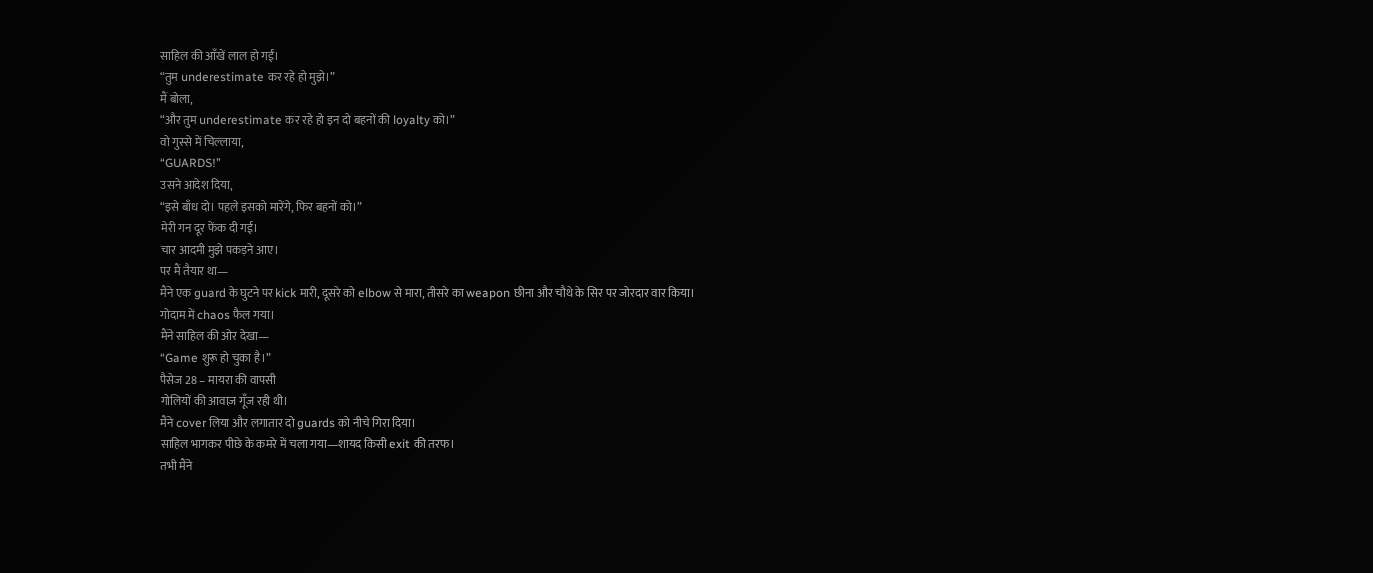साहिल की आँखें लाल हो गईं।
“तुम underestimate कर रहे हो मुझे।”
मैं बोला,
“और तुम underestimate कर रहे हो इन दो बहनों की loyalty को।”
वो गुस्से में चिल्लाया,
“GUARDS!”
उसने आदेश दिया,
“इसे बाँध दो। पहले इसको मारेंगे, फिर बहनों को।”
मेरी गन दूर फेंक दी गई।
चार आदमी मुझे पकड़ने आए।
पर मैं तैयार था—
मैंने एक guard के घुटने पर kick मारी, दूसरे को elbow से मारा, तीसरे का weapon छीना और चौथे के सिर पर जोरदार वार किया।
गोदाम में chaos फैल गया।
मैंने साहिल की ओर देखा—
“Game शुरू हो चुका है।”
पैसेज 28 – मायरा की वापसी
गोलियों की आवाज़ गूँज रही थी।
मैंने cover लिया और लगातार दो guards को नीचे गिरा दिया।
साहिल भागकर पीछे के कमरे में चला गया—शायद किसी exit की तरफ।
तभी मैंने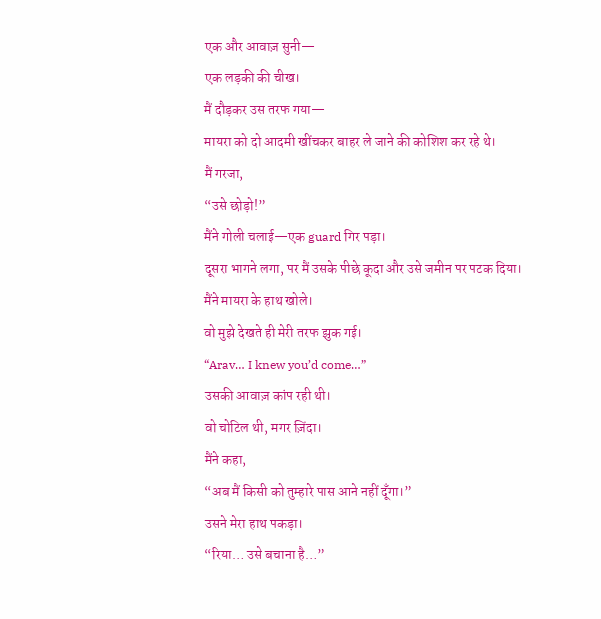एक और आवाज़ सुनी—
एक लड़की की चीख।
मैं दौड़कर उस तरफ गया—
मायरा को दो आदमी खींचकर बाहर ले जाने की कोशिश कर रहे थे।
मैं गरजा,
“उसे छोड़ो!”
मैंने गोली चलाई—एक guard गिर पड़ा।
दूसरा भागने लगा, पर मैं उसके पीछे कूदा और उसे जमीन पर पटक दिया।
मैंने मायरा के हाथ खोले।
वो मुझे देखते ही मेरी तरफ झुक गई।
“Arav… I knew you’d come…”
उसकी आवाज़ कांप रही थी।
वो चोटिल थी, मगर ज़िंदा।
मैंने कहा,
“अब मैं किसी को तुम्हारे पास आने नहीं दूँगा।”
उसने मेरा हाथ पकड़ा।
“रिया… उसे बचाना है…”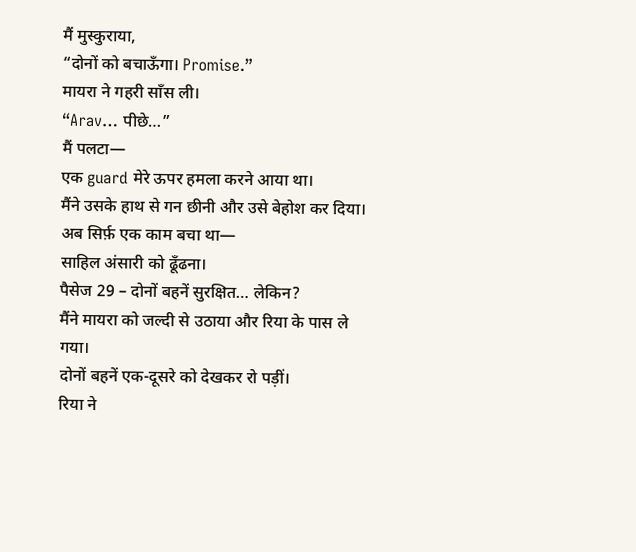मैं मुस्कुराया,
“दोनों को बचाऊँगा। Promise.”
मायरा ने गहरी साँस ली।
“Arav… पीछे…”
मैं पलटा—
एक guard मेरे ऊपर हमला करने आया था।
मैंने उसके हाथ से गन छीनी और उसे बेहोश कर दिया।
अब सिर्फ़ एक काम बचा था—
साहिल अंसारी को ढूँढना।
पैसेज 29 – दोनों बहनें सुरक्षित… लेकिन?
मैंने मायरा को जल्दी से उठाया और रिया के पास ले गया।
दोनों बहनें एक-दूसरे को देखकर रो पड़ीं।
रिया ने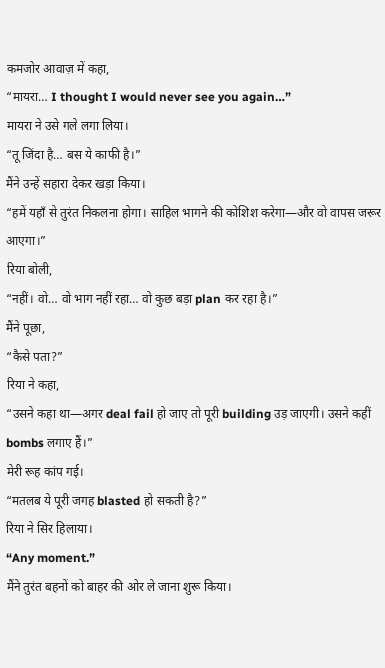कमजोर आवाज़ में कहा,
“मायरा… I thought I would never see you again…”
मायरा ने उसे गले लगा लिया।
“तू जिंदा है… बस ये काफी है।”
मैंने उन्हें सहारा देकर खड़ा किया।
“हमें यहाँ से तुरंत निकलना होगा। साहिल भागने की कोशिश करेगा—और वो वापस जरूर आएगा।”
रिया बोली,
“नहीं। वो… वो भाग नहीं रहा… वो कुछ बड़ा plan कर रहा है।”
मैंने पूछा,
“कैसे पता?”
रिया ने कहा,
“उसने कहा था—अगर deal fail हो जाए तो पूरी building उड़ जाएगी। उसने कहीं bombs लगाए हैं।”
मेरी रूह कांप गई।
“मतलब ये पूरी जगह blasted हो सकती है?”
रिया ने सिर हिलाया।
“Any moment.”
मैंने तुरंत बहनों को बाहर की ओर ले जाना शुरू किया।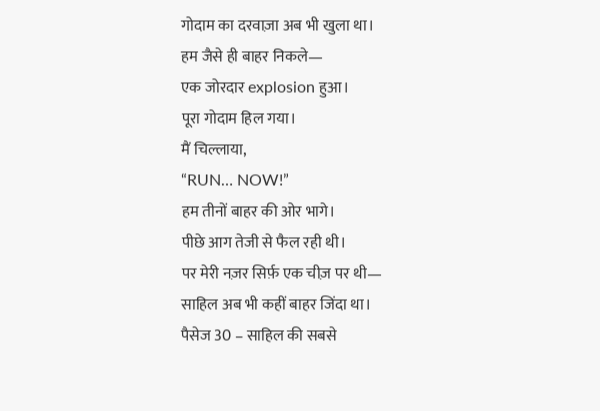गोदाम का दरवाज़ा अब भी खुला था।
हम जैसे ही बाहर निकले—
एक जोरदार explosion हुआ।
पूरा गोदाम हिल गया।
मैं चिल्लाया,
“RUN… NOW!”
हम तीनों बाहर की ओर भागे।
पीछे आग तेजी से फैल रही थी।
पर मेरी नज़र सिर्फ़ एक चीज़ पर थी—
साहिल अब भी कहीं बाहर जिंदा था।
पैसेज 30 – साहिल की सबसे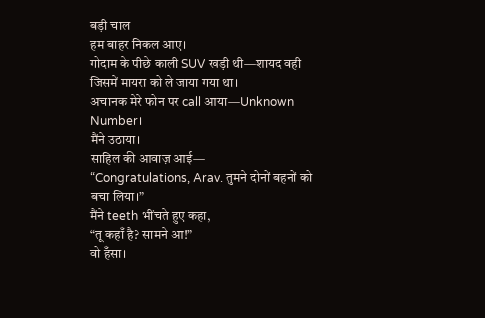बड़ी चाल
हम बाहर निकल आए।
गोदाम के पीछे काली SUV खड़ी थी—शायद वही जिसमें मायरा को ले जाया गया था।
अचानक मेरे फोन पर call आया—Unknown Number।
मैंने उठाया।
साहिल की आवाज़ आई—
“Congratulations, Arav. तुमने दोनों बहनों को बचा लिया।”
मैंने teeth भींचते हुए कहा,
“तू कहाँ है? सामने आ!”
वो हँसा।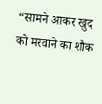“सामने आकर खुद को मरवाने का शौक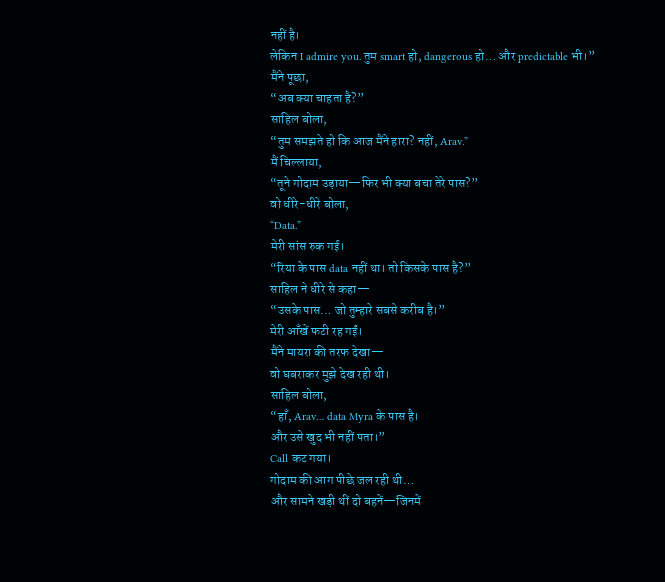नहीं है।
लेकिन I admire you. तुम smart हो, dangerous हो… और predictable भी।”
मैंने पूछा,
“अब क्या चाहता है?”
साहिल बोला,
“तुम समझते हो कि आज मैंने हारा? नहीं, Arav.”
मैं चिल्लाया,
“तूने गोदाम उड़ाया—फिर भी क्या बचा तेरे पास?”
वो धीरे-धीरे बोला,
“Data.”
मेरी सांस रुक गई।
“रिया के पास data नहीं था। तो किसके पास है?”
साहिल ने धीरे से कहा—
“उसके पास… जो तुम्हारे सबसे करीब है।”
मेरी आँखें फटी रह गईं।
मैंने मायरा की तरफ देखा—
वो घबराकर मुझे देख रही थी।
साहिल बोला,
“हाँ, Arav… data Myra के पास है।
और उसे खुद भी नहीं पता।”
Call कट गया।
गोदाम की आग पीछे जल रही थी…
और सामने खड़ी थीं दो बहनें—जिनमें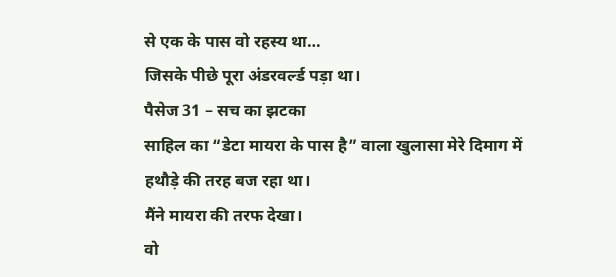से एक के पास वो रहस्य था…
जिसके पीछे पूरा अंडरवर्ल्ड पड़ा था।
पैसेज 31 – सच का झटका
साहिल का “डेटा मायरा के पास है” वाला खुलासा मेरे दिमाग में हथौड़े की तरह बज रहा था।
मैंने मायरा की तरफ देखा।
वो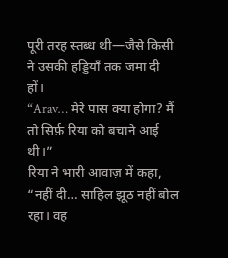पूरी तरह स्तब्ध थी—जैसे किसी ने उसकी हड्डियाँ तक जमा दी हों।
“Arav… मेरे पास क्या होगा? मैं तो सिर्फ़ रिया को बचाने आई थी।”
रिया ने भारी आवाज़ में कहा,
“नहीं दी… साहिल झूठ नहीं बोल रहा। वह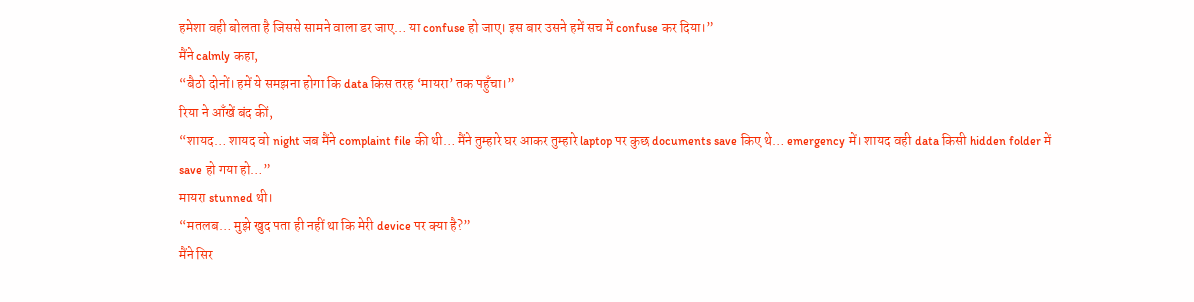हमेशा वही बोलता है जिससे सामने वाला डर जाए… या confuse हो जाए। इस बार उसने हमें सच में confuse कर दिया।”
मैंने calmly कहा,
“बैठो दोनों। हमें ये समझना होगा कि data किस तरह ‘मायरा’ तक पहुँचा।”
रिया ने आँखें बंद कीं,
“शायद… शायद वो night जब मैंने complaint file की थी… मैंने तुम्हारे घर आकर तुम्हारे laptop पर कुछ documents save किए थे… emergency में। शायद वही data किसी hidden folder में save हो गया हो…”
मायरा stunned थी।
“मतलब… मुझे खुद पता ही नहीं था कि मेरी device पर क्या है?”
मैंने सिर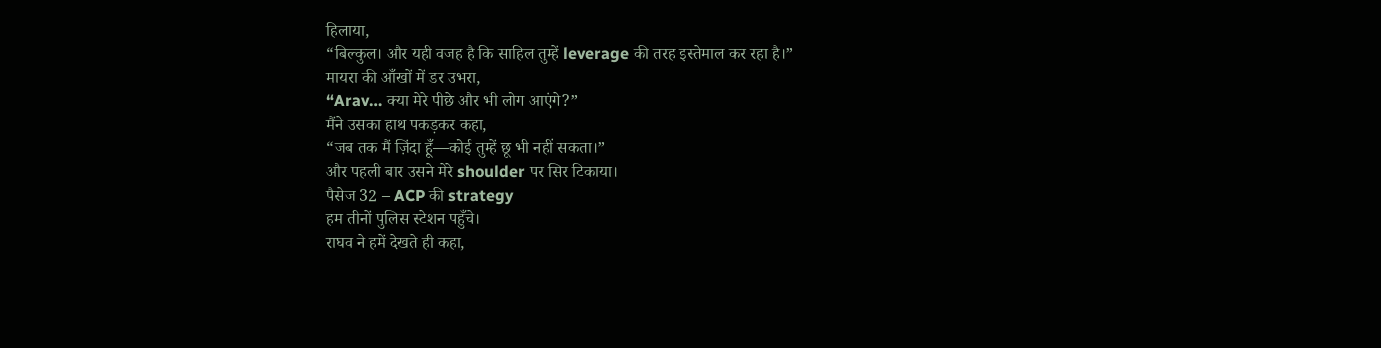हिलाया,
“बिल्कुल। और यही वजह है कि साहिल तुम्हें leverage की तरह इस्तेमाल कर रहा है।”
मायरा की आँखों में डर उभरा,
“Arav… क्या मेरे पीछे और भी लोग आएंगे?”
मैंने उसका हाथ पकड़कर कहा,
“जब तक मैं ज़िंदा हूँ—कोई तुम्हें छू भी नहीं सकता।”
और पहली बार उसने मेरे shoulder पर सिर टिकाया।
पैसेज 32 – ACP की strategy
हम तीनों पुलिस स्टेशन पहुँचे।
राघव ने हमें देखते ही कहा,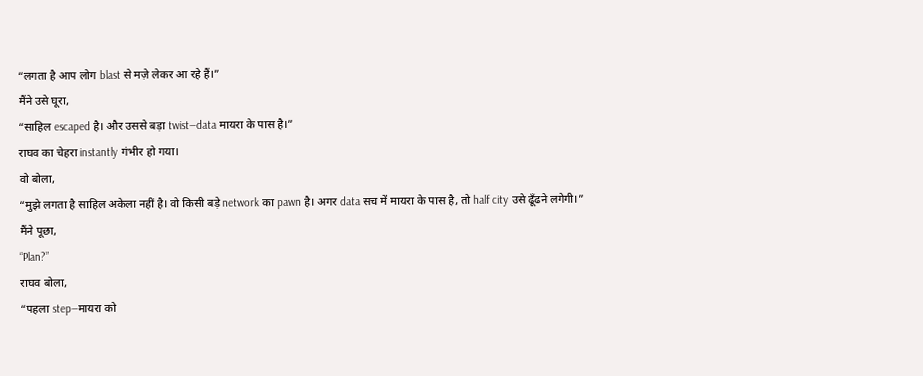“लगता है आप लोग blast से मज़े लेकर आ रहे हैं।”
मैंने उसे घूरा,
“साहिल escaped है। और उससे बड़ा twist—data मायरा के पास है।”
राघव का चेहरा instantly गंभीर हो गया।
वो बोला,
“मुझे लगता है साहिल अकेला नहीं है। वो किसी बड़े network का pawn है। अगर data सच में मायरा के पास है, तो half city उसे ढूँढने लगेगी।”
मैंने पूछा,
“Plan?”
राघव बोला,
“पहला step—मायरा को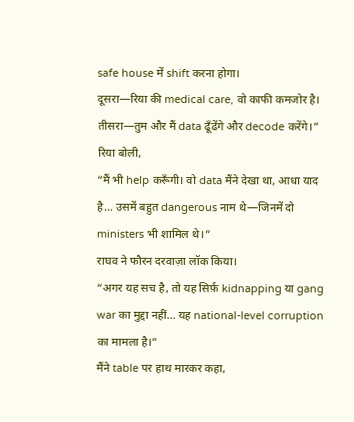safe house में shift करना होगा।
दूसरा—रिया की medical care, वो काफी कमजोर है।
तीसरा—तुम और मैं data ढूँढेंगे और decode करेंगे।”
रिया बोली,
“मैं भी help करूँगी। वो data मैंने देखा था, आधा याद है… उसमें बहुत dangerous नाम थे—जिनमें दो ministers भी शामिल थे।”
राघव ने फौरन दरवाज़ा लॉक किया।
“अगर यह सच है, तो यह सिर्फ़ kidnapping या gang war का मुद्दा नहीं… यह national-level corruption का मामला है।”
मैंने table पर हाथ मारकर कहा,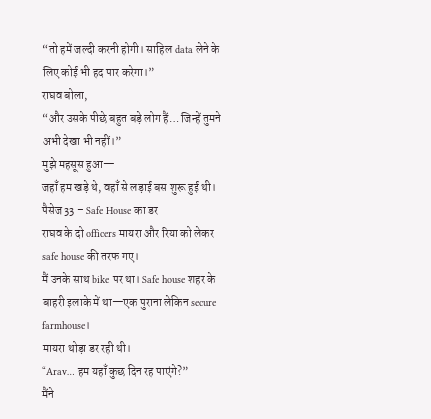“तो हमें जल्दी करनी होगी। साहिल data लेने के लिए कोई भी हद पार करेगा।”
राघव बोला,
“और उसके पीछे बहुत बड़े लोग हैं… जिन्हें तुमने अभी देखा भी नहीं।”
मुझे महसूस हुआ—
जहाँ हम खड़े थे, वहाँ से लड़ाई बस शुरू हुई थी।
पैसेज 33 – Safe House का डर
राघव के दो officers मायरा और रिया को लेकर safe house की तरफ गए।
मैं उनके साथ bike पर था। Safe house शहर के बाहरी इलाके में था—एक पुराना लेकिन secure farmhouse।
मायरा थोड़ा डर रही थी।
“Arav… हम यहाँ कुछ दिन रह पाएंगे?”
मैंने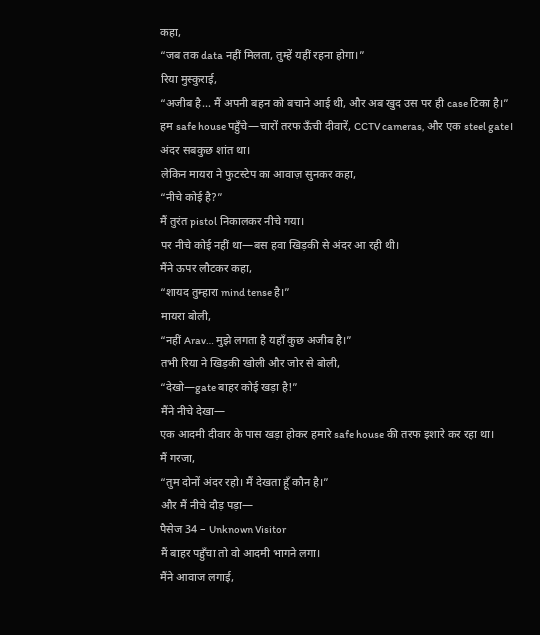कहा,
“जब तक data नहीं मिलता, तुम्हें यहीं रहना होगा।”
रिया मुस्कुराई,
“अजीब है… मैं अपनी बहन को बचाने आई थी, और अब खुद उस पर ही case टिका है।”
हम safe house पहुँचे—चारों तरफ ऊँची दीवारें, CCTV cameras, और एक steel gate।
अंदर सबकुछ शांत था।
लेकिन मायरा ने फुटस्टेप का आवाज़ सुनकर कहा,
“नीचे कोई है?”
मैं तुरंत pistol निकालकर नीचे गया।
पर नीचे कोई नहीं था—बस हवा खिड़की से अंदर आ रही थी।
मैंने ऊपर लौटकर कहा,
“शायद तुम्हारा mind tense है।”
मायरा बोली,
“नहीं Arav… मुझे लगता है यहाँ कुछ अजीब है।”
तभी रिया ने खिड़की खोली और जोर से बोली,
“देखो—gate बाहर कोई खड़ा है!”
मैंने नीचे देखा—
एक आदमी दीवार के पास खड़ा होकर हमारे safe house की तरफ इशारे कर रहा था।
मैं गरजा,
“तुम दोनों अंदर रहो। मैं देखता हूँ कौन है।”
और मैं नीचे दौड़ पड़ा—
पैसेज 34 – Unknown Visitor
मैं बाहर पहुँचा तो वो आदमी भागने लगा।
मैंने आवाज लगाई,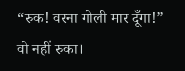“रुक! वरना गोली मार दूँगा!”
वो नहीं रुका।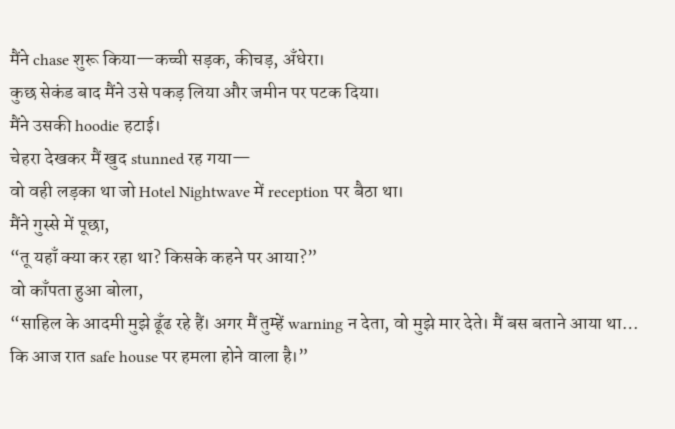मैंने chase शुरू किया—कच्ची सड़क, कीचड़, अँधेरा।
कुछ सेकंड बाद मैंने उसे पकड़ लिया और जमीन पर पटक दिया।
मैंने उसकी hoodie हटाई।
चेहरा देखकर मैं खुद stunned रह गया—
वो वही लड़का था जो Hotel Nightwave में reception पर बैठा था।
मैंने गुस्से में पूछा,
“तू यहाँ क्या कर रहा था? किसके कहने पर आया?”
वो काँपता हुआ बोला,
“साहिल के आदमी मुझे ढूँढ रहे हैं। अगर मैं तुम्हें warning न देता, वो मुझे मार देते। मैं बस बताने आया था… कि आज रात safe house पर हमला होने वाला है।”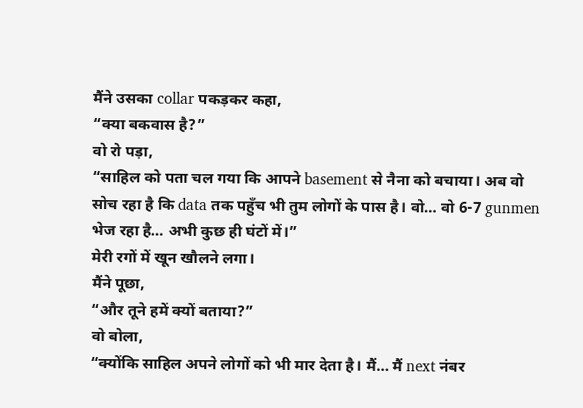मैंने उसका collar पकड़कर कहा,
“क्या बकवास है?”
वो रो पड़ा,
“साहिल को पता चल गया कि आपने basement से नैना को बचाया। अब वो सोच रहा है कि data तक पहुँच भी तुम लोगों के पास है। वो… वो 6-7 gunmen भेज रहा है… अभी कुछ ही घंटों में।”
मेरी रगों में खून खौलने लगा।
मैंने पूछा,
“और तूने हमें क्यों बताया?”
वो बोला,
“क्योंकि साहिल अपने लोगों को भी मार देता है। मैं… मैं next नंबर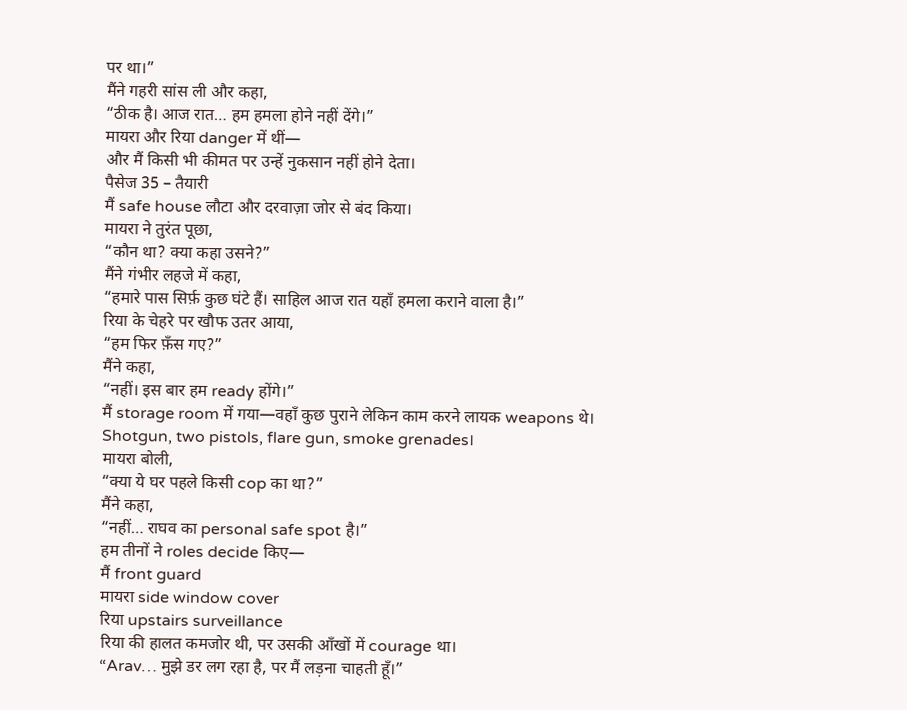पर था।”
मैंने गहरी सांस ली और कहा,
“ठीक है। आज रात… हम हमला होने नहीं देंगे।”
मायरा और रिया danger में थीं—
और मैं किसी भी कीमत पर उन्हें नुकसान नहीं होने देता।
पैसेज 35 – तैयारी
मैं safe house लौटा और दरवाज़ा जोर से बंद किया।
मायरा ने तुरंत पूछा,
“कौन था? क्या कहा उसने?”
मैंने गंभीर लहजे में कहा,
“हमारे पास सिर्फ़ कुछ घंटे हैं। साहिल आज रात यहाँ हमला कराने वाला है।”
रिया के चेहरे पर खौफ उतर आया,
“हम फिर फ़ँस गए?”
मैंने कहा,
“नहीं। इस बार हम ready होंगे।”
मैं storage room में गया—वहाँ कुछ पुराने लेकिन काम करने लायक weapons थे।
Shotgun, two pistols, flare gun, smoke grenades।
मायरा बोली,
“क्या ये घर पहले किसी cop का था?”
मैंने कहा,
“नहीं… राघव का personal safe spot है।”
हम तीनों ने roles decide किए—
मैं front guard
मायरा side window cover
रिया upstairs surveillance
रिया की हालत कमजोर थी, पर उसकी आँखों में courage था।
“Arav… मुझे डर लग रहा है, पर मैं लड़ना चाहती हूँ।”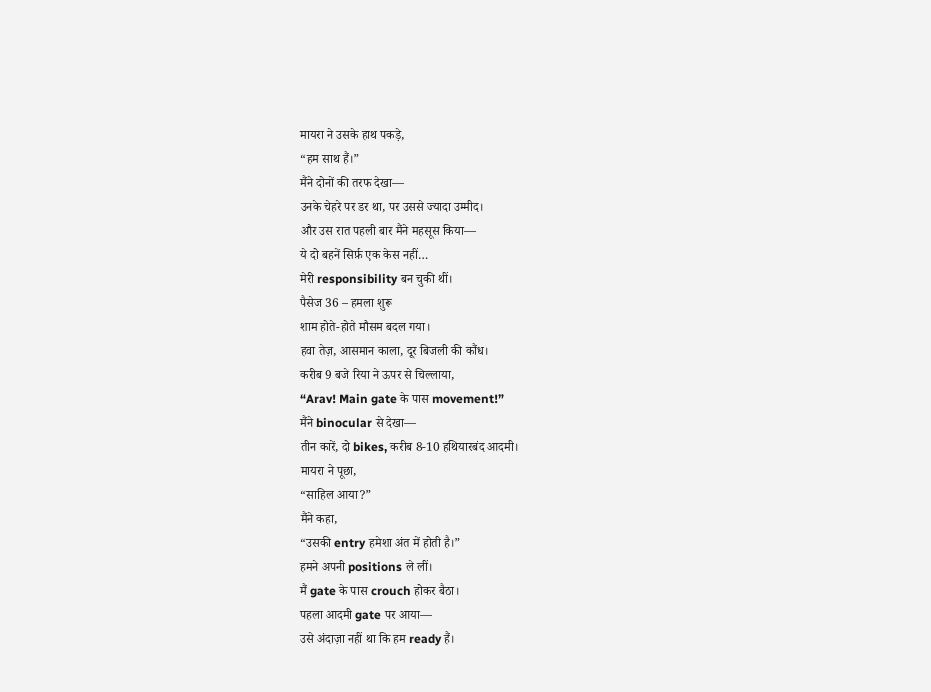मायरा ने उसके हाथ पकड़े,
“हम साथ हैं।”
मैंने दोनों की तरफ देखा—
उनके चेहरे पर डर था, पर उससे ज्यादा उम्मीद।
और उस रात पहली बार मैंने महसूस किया—
ये दो बहनें सिर्फ़ एक केस नहीं…
मेरी responsibility बन चुकी थीं।
पैसेज 36 – हमला शुरू
शाम होते-होते मौसम बदल गया।
हवा तेज़, आसमान काला, दूर बिजली की कौंध।
करीब 9 बजे रिया ने ऊपर से चिल्लाया,
“Arav! Main gate के पास movement!”
मैंने binocular से देखा—
तीन कारें, दो bikes, करीब 8-10 हथियारबंद आदमी।
मायरा ने पूछा,
“साहिल आया?”
मैंने कहा,
“उसकी entry हमेशा अंत में होती है।”
हमने अपनी positions ले लीं।
मैं gate के पास crouch होकर बैठा।
पहला आदमी gate पर आया—
उसे अंदाज़ा नहीं था कि हम ready हैं।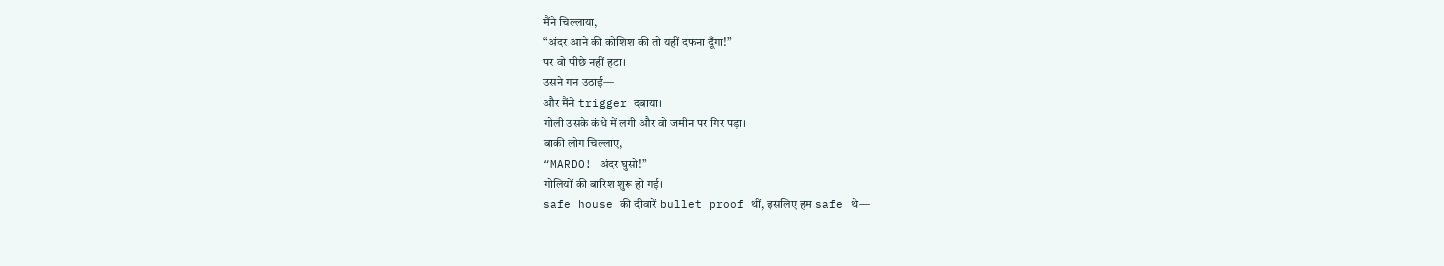मैंने चिल्लाया,
“अंदर आने की कोशिश की तो यहीं दफना दूँगा!”
पर वो पीछे नहीं हटा।
उसने गन उठाई—
और मैंने trigger दबाया।
गोली उसके कंधे में लगी और वो जमीन पर गिर पड़ा।
बाकी लोग चिल्लाए,
“MARDO! अंदर घुसो!”
गोलियों की बारिश शुरू हो गई।
safe house की दीवारें bullet proof थीं, इसलिए हम safe थे—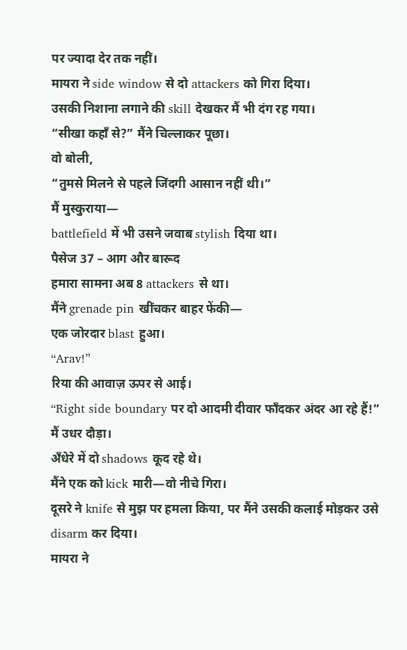पर ज्यादा देर तक नहीं।
मायरा ने side window से दो attackers को गिरा दिया।
उसकी निशाना लगाने की skill देखकर मैं भी दंग रह गया।
“सीखा कहाँ से?” मैंने चिल्लाकर पूछा।
वो बोली,
“तुमसे मिलने से पहले जिंदगी आसान नहीं थी।”
मैं मुस्कुराया—
battlefield में भी उसने जवाब stylish दिया था।
पैसेज 37 – आग और बारूद
हमारा सामना अब 8 attackers से था।
मैंने grenade pin खींचकर बाहर फेंकी—
एक जोरदार blast हुआ।
“Arav!”
रिया की आवाज़ ऊपर से आई।
“Right side boundary पर दो आदमी दीवार फाँदकर अंदर आ रहे हैं!”
मैं उधर दौड़ा।
अँधेरे में दो shadows कूद रहे थे।
मैंने एक को kick मारी—वो नीचे गिरा।
दूसरे ने knife से मुझ पर हमला किया, पर मैंने उसकी कलाई मोड़कर उसे disarm कर दिया।
मायरा ने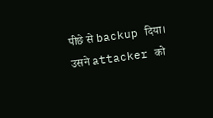पीछे से backup दिया।
उसने attacker को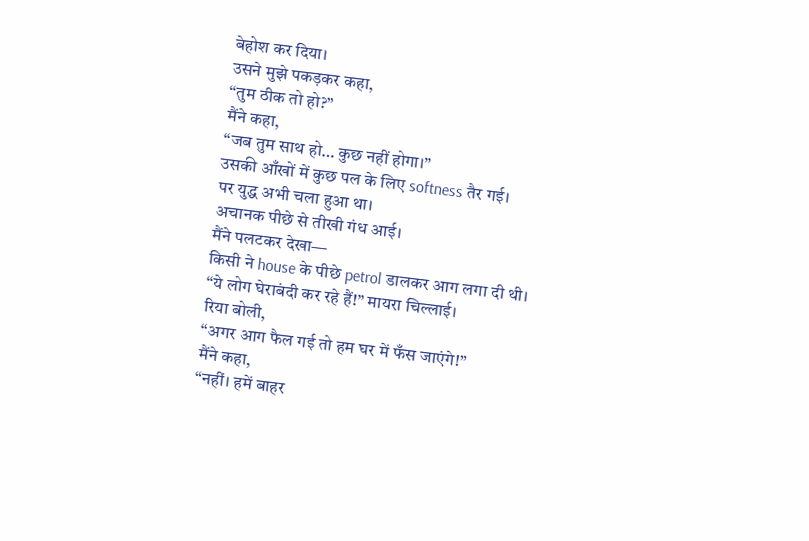बेहोश कर दिया।
उसने मुझे पकड़कर कहा,
“तुम ठीक तो हो?”
मैंने कहा,
“जब तुम साथ हो… कुछ नहीं होगा।”
उसकी आँखों में कुछ पल के लिए softness तैर गई।
पर युद्ध अभी चला हुआ था।
अचानक पीछे से तीखी गंध आई।
मैंने पलटकर देखा—
किसी ने house के पीछे petrol डालकर आग लगा दी थी।
“ये लोग घेराबंदी कर रहे हैं!” मायरा चिल्लाई।
रिया बोली,
“अगर आग फैल गई तो हम घर में फँस जाएंगे!”
मैंने कहा,
“नहीं। हमें बाहर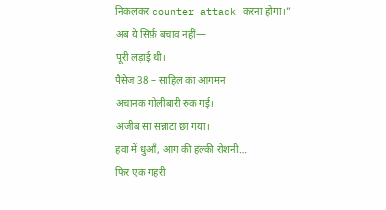निकलकर counter attack करना होगा।”
अब ये सिर्फ़ बचाव नहीं—
पूरी लड़ाई थी।
पैसेज 38 – साहिल का आगमन
अचानक गोलीबारी रुक गई।
अजीब सा सन्नाटा छा गया।
हवा में धुआँ, आग की हल्की रोशनी…
फिर एक गहरी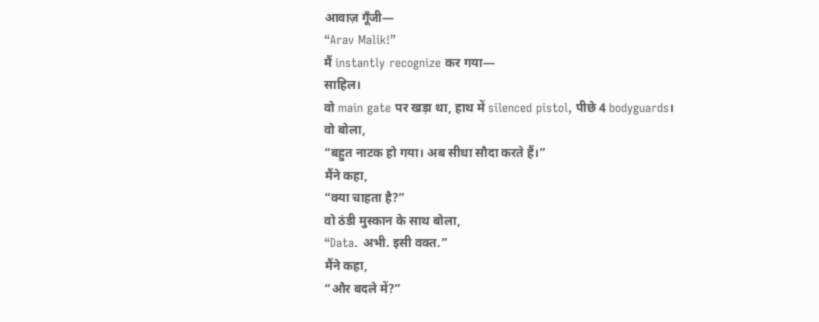आवाज़ गूँजी—
“Arav Malik!”
मैं instantly recognize कर गया—
साहिल।
वो main gate पर खड़ा था, हाथ में silenced pistol, पीछे 4 bodyguards।
वो बोला,
“बहुत नाटक हो गया। अब सीधा सौदा करते हैं।”
मैंने कहा,
“क्या चाहता है?”
वो ठंडी मुस्कान के साथ बोला,
“Data. अभी. इसी वक्त.”
मैंने कहा,
“और बदले में?”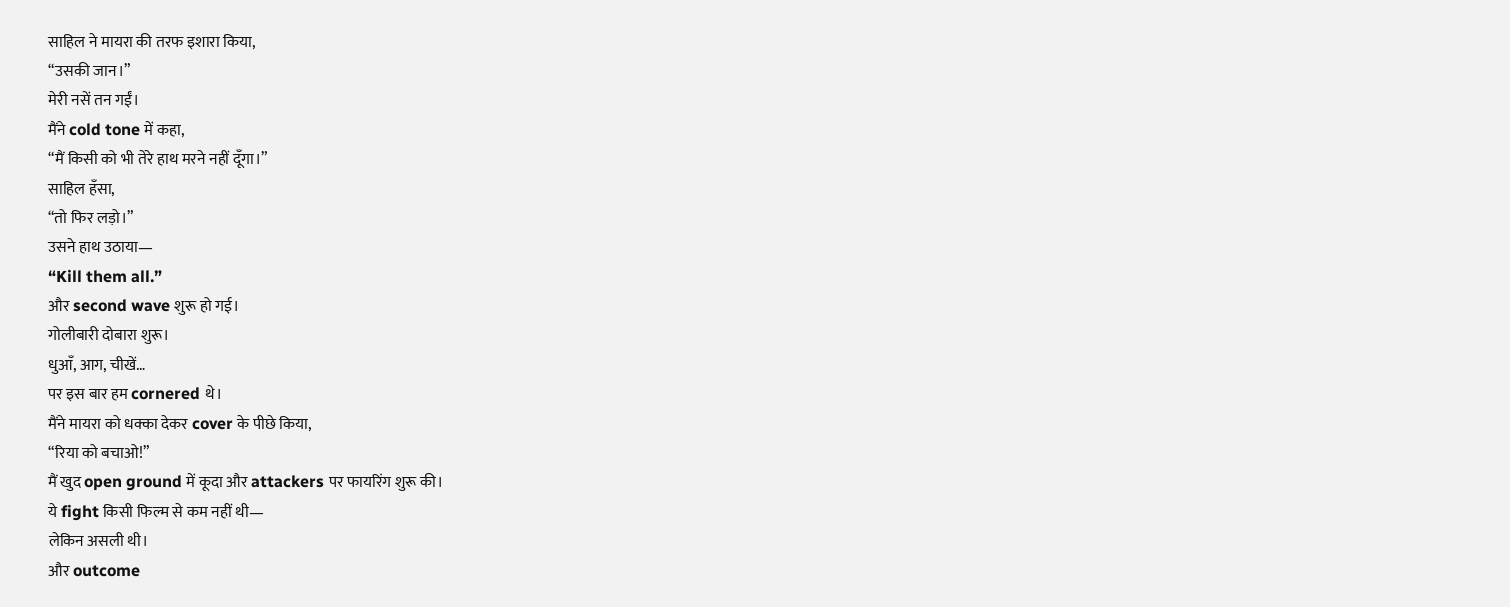साहिल ने मायरा की तरफ इशारा किया,
“उसकी जान।”
मेरी नसें तन गईं।
मैंने cold tone में कहा,
“मैं किसी को भी तेरे हाथ मरने नहीं दूँगा।”
साहिल हँसा,
“तो फिर लड़ो।”
उसने हाथ उठाया—
“Kill them all.”
और second wave शुरू हो गई।
गोलीबारी दोबारा शुरू।
धुआँ, आग, चीखें…
पर इस बार हम cornered थे।
मैंने मायरा को धक्का देकर cover के पीछे किया,
“रिया को बचाओ!”
मैं खुद open ground में कूदा और attackers पर फायरिंग शुरू की।
ये fight किसी फिल्म से कम नहीं थी—
लेकिन असली थी।
और outcome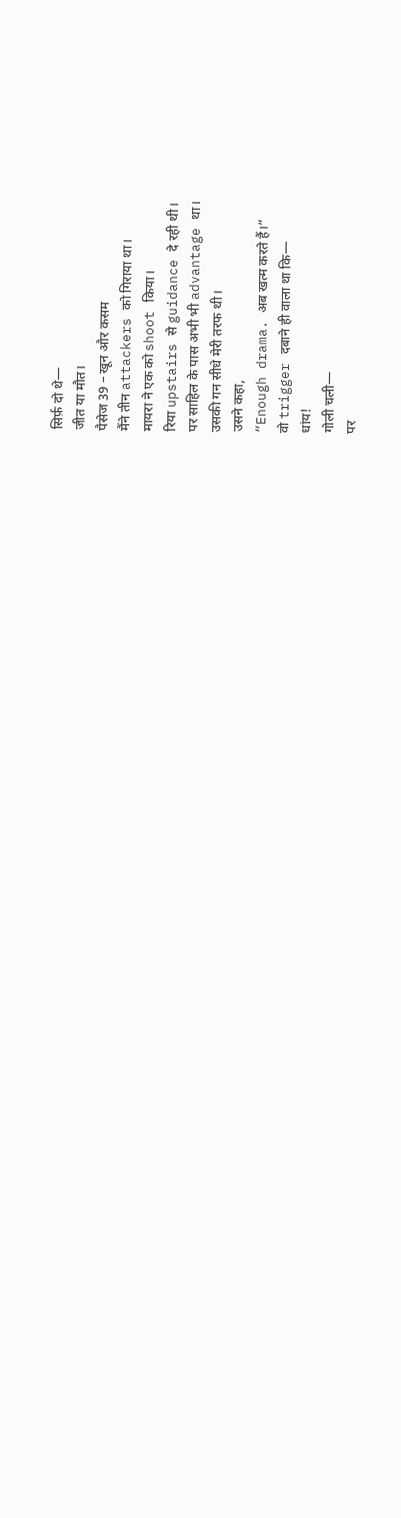सिर्फ़ दो थे—
जीत या मौत।
पैसेज 39 – खून और कसम
मैंने तीन attackers को गिराया था।
मायरा ने एक को shoot किया।
रिया upstairs से guidance दे रही थी।
पर साहिल के पास अभी भी advantage था।
उसकी गन सीधे मेरी तरफ थी।
उसने कहा,
“Enough drama. अब खत्म करते हैं।”
वो trigger दबाने ही वाला था कि—
धांय!
गोली चली—
पर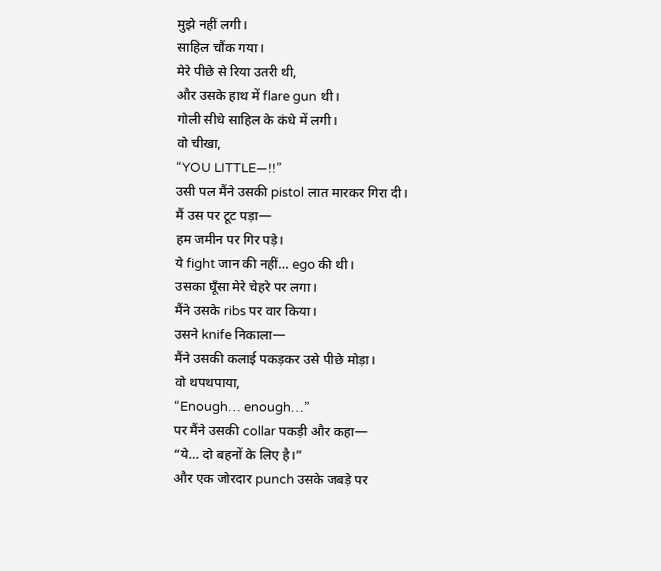मुझे नहीं लगी।
साहिल चौंक गया।
मेरे पीछे से रिया उतरी थी,
और उसके हाथ में flare gun थी।
गोली सीधे साहिल के कंधे में लगी।
वो चीखा,
“YOU LITTLE—!!”
उसी पल मैंने उसकी pistol लात मारकर गिरा दी।
मैं उस पर टूट पड़ा—
हम जमीन पर गिर पड़े।
ये fight जान की नहीं… ego की थी।
उसका घूँसा मेरे चेहरे पर लगा।
मैंने उसके ribs पर वार किया।
उसने knife निकाला—
मैंने उसकी कलाई पकड़कर उसे पीछे मोड़ा।
वो थपथपाया,
“Enough… enough…”
पर मैंने उसकी collar पकड़ी और कहा—
“ये… दो बहनों के लिए है।”
और एक जोरदार punch उसके जबड़े पर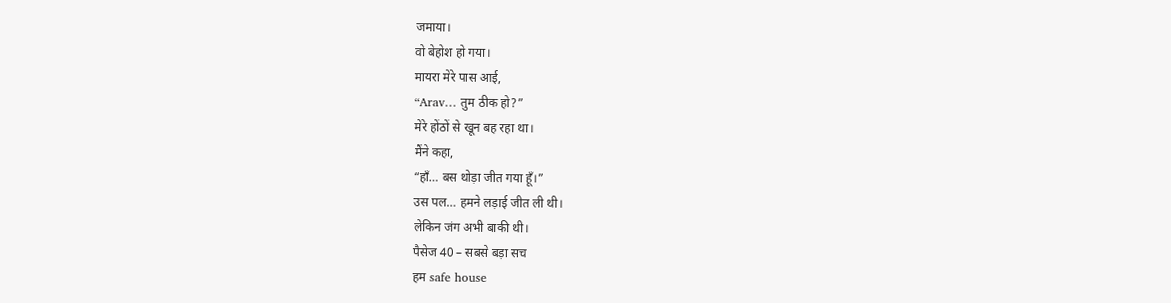जमाया।
वो बेहोश हो गया।
मायरा मेरे पास आई,
“Arav… तुम ठीक हो?”
मेरे होंठों से खून बह रहा था।
मैंने कहा,
“हाँ… बस थोड़ा जीत गया हूँ।”
उस पल… हमने लड़ाई जीत ली थी।
लेकिन जंग अभी बाकी थी।
पैसेज 40 – सबसे बड़ा सच
हम safe house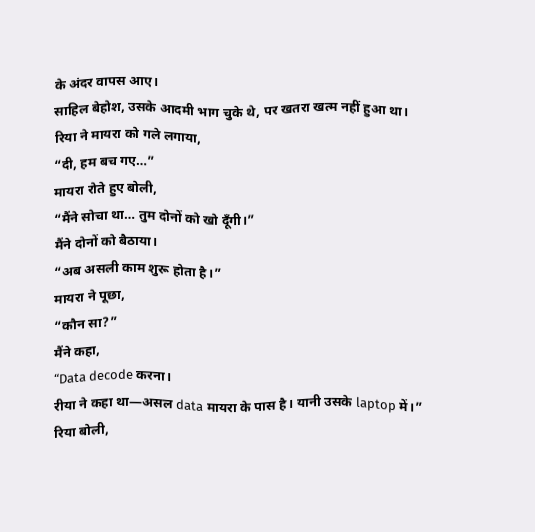के अंदर वापस आए।
साहिल बेहोश, उसके आदमी भाग चुके थे, पर खतरा खत्म नहीं हुआ था।
रिया ने मायरा को गले लगाया,
“दी, हम बच गए…”
मायरा रोते हुए बोली,
“मैंने सोचा था… तुम दोनों को खो दूँगी।”
मैंने दोनों को बैठाया।
“अब असली काम शुरू होता है।”
मायरा ने पूछा,
“कौन सा?”
मैंने कहा,
“Data decode करना।
रीया ने कहा था—असल data मायरा के पास है। यानी उसके laptop में।”
रिया बोली,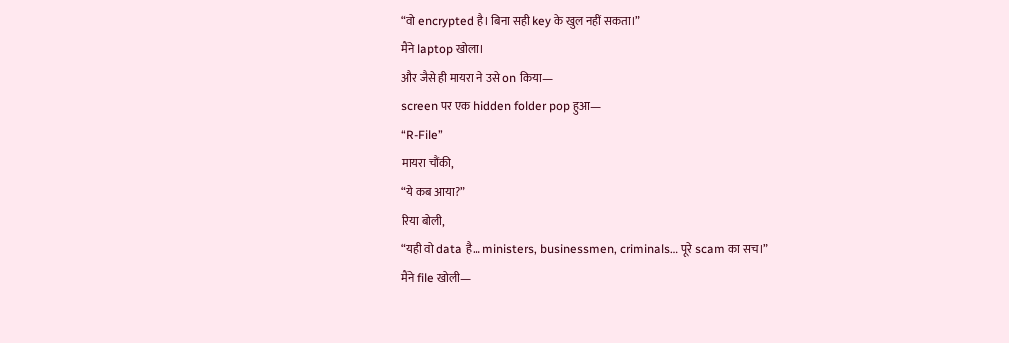“वो encrypted है। बिना सही key के खुल नहीं सकता।”
मैंने laptop खोला।
और जैसे ही मायरा ने उसे on किया—
screen पर एक hidden folder pop हुआ—
“R-File”
मायरा चौंकी,
“ये कब आया?”
रिया बोली,
“यही वो data है… ministers, businessmen, criminals… पूरे scam का सच।”
मैंने file खोली—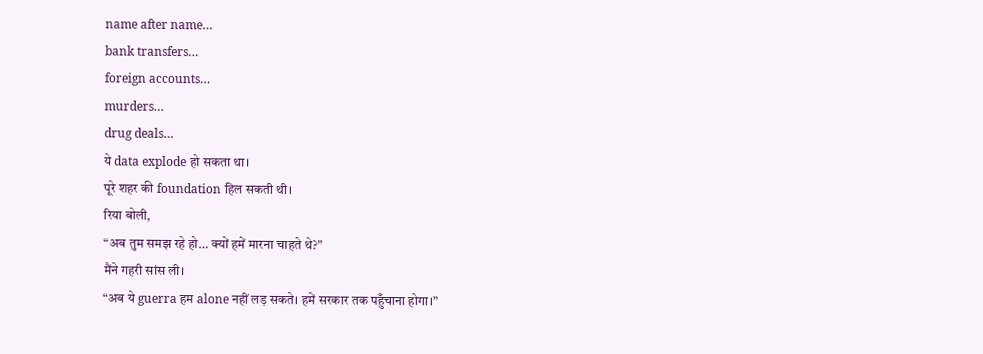name after name…
bank transfers…
foreign accounts…
murders…
drug deals…
ये data explode हो सकता था।
पूरे शहर की foundation हिल सकती थी।
रिया बोली,
“अब तुम समझ रहे हो… क्यों हमें मारना चाहते थे?”
मैंने गहरी सांस ली।
“अब ये guerra हम alone नहीं लड़ सकते। हमें सरकार तक पहुँचाना होगा।”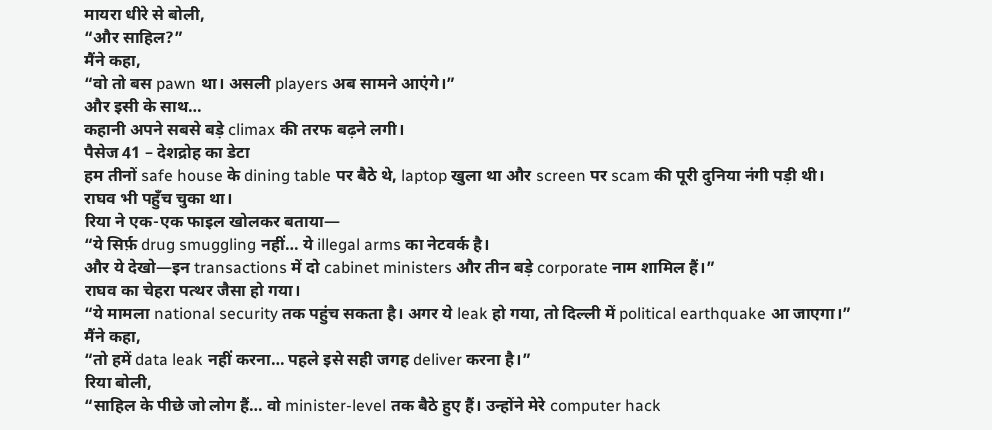मायरा धीरे से बोली,
“और साहिल?”
मैंने कहा,
“वो तो बस pawn था। असली players अब सामने आएंगे।”
और इसी के साथ…
कहानी अपने सबसे बड़े climax की तरफ बढ़ने लगी।
पैसेज 41 – देशद्रोह का डेटा
हम तीनों safe house के dining table पर बैठे थे, laptop खुला था और screen पर scam की पूरी दुनिया नंगी पड़ी थी।
राघव भी पहुँच चुका था।
रिया ने एक-एक फाइल खोलकर बताया—
“ये सिर्फ़ drug smuggling नहीं… ये illegal arms का नेटवर्क है।
और ये देखो—इन transactions में दो cabinet ministers और तीन बड़े corporate नाम शामिल हैं।”
राघव का चेहरा पत्थर जैसा हो गया।
“ये मामला national security तक पहुंच सकता है। अगर ये leak हो गया, तो दिल्ली में political earthquake आ जाएगा।”
मैंने कहा,
“तो हमें data leak नहीं करना… पहले इसे सही जगह deliver करना है।”
रिया बोली,
“साहिल के पीछे जो लोग हैं… वो minister-level तक बैठे हुए हैं। उन्होंने मेरे computer hack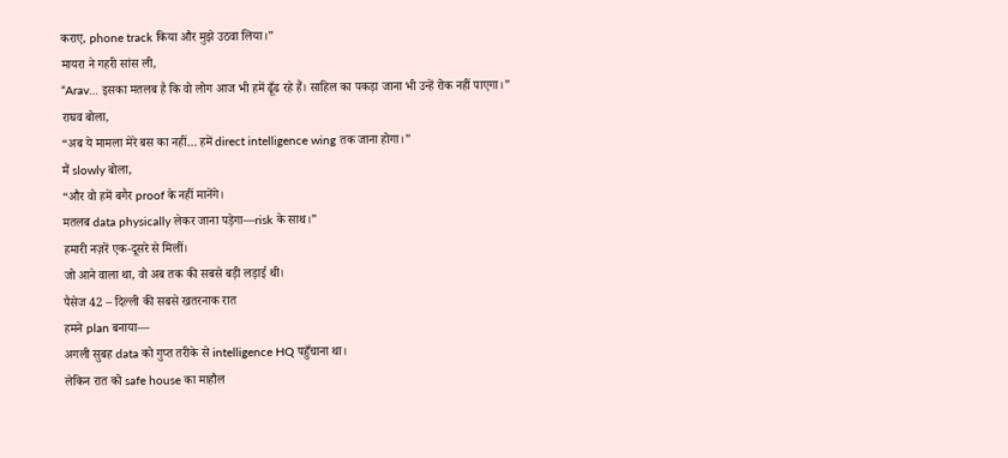कराए, phone track किया और मुझे उठवा लिया।”
मायरा ने गहरी सांस ली,
“Arav… इसका मतलब है कि वो लोग आज भी हमें ढूँढ रहे हैं। साहिल का पकड़ा जाना भी उन्हें रोक नहीं पाएगा।”
राघव बोला,
“अब ये मामला मेरे बस का नहीं… हमें direct intelligence wing तक जाना होगा।”
मैं slowly बोला,
“और वो हमें बगैर proof के नहीं मानेंगे।
मतलब data physically लेकर जाना पड़ेगा—risk के साथ।”
हमारी नज़रें एक-दूसरे से मिलीं।
जो आने वाला था, वो अब तक की सबसे बड़ी लड़ाई थी।
पैसेज 42 – दिल्ली की सबसे खतरनाक रात
हमने plan बनाया—
अगली सुबह data को गुप्त तरीके से intelligence HQ पहुँचाना था।
लेकिन रात को safe house का माहौल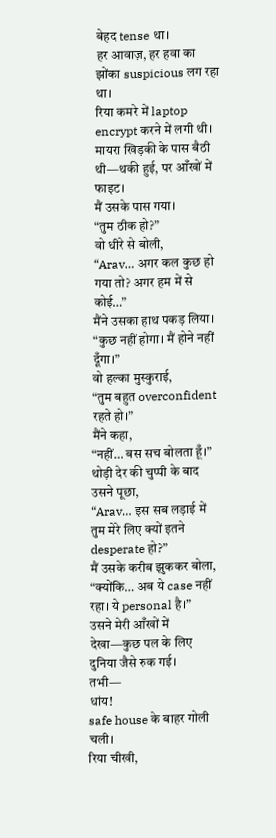बेहद tense था।
हर आवाज़, हर हवा का झोंका suspicious लग रहा था।
रिया कमरे में laptop encrypt करने में लगी थी।
मायरा खिड़की के पास बैठी थी—थकी हुई, पर आँखों में फाइट।
मैं उसके पास गया।
“तुम ठीक हो?”
वो धीरे से बोली,
“Arav… अगर कल कुछ हो गया तो? अगर हम में से कोई…”
मैंने उसका हाथ पकड़ लिया।
“कुछ नहीं होगा। मैं होने नहीं दूँगा।”
वो हल्का मुस्कुराई,
“तुम बहुत overconfident रहते हो।”
मैंने कहा,
“नहीं… बस सच बोलता हूँ।”
थोड़ी देर की चुप्पी के बाद उसने पूछा,
“Arav… इस सब लड़ाई में तुम मेरे लिए क्यों इतने desperate हो?”
मैं उसके करीब झुककर बोला,
“क्योंकि… अब ये case नहीं रहा। ये personal है।”
उसने मेरी आँखों में देखा—कुछ पल के लिए दुनिया जैसे रुक गई।
तभी—
धांय!
safe house के बाहर गोली चली।
रिया चीखी,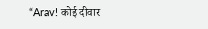“Arav! कोई दीवार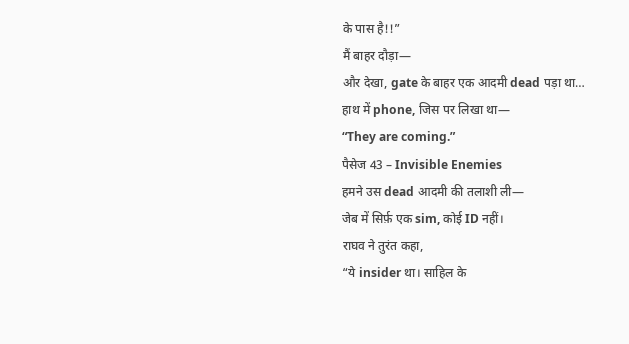के पास है!!”
मैं बाहर दौड़ा—
और देखा, gate के बाहर एक आदमी dead पड़ा था…
हाथ में phone, जिस पर लिखा था—
“They are coming.”
पैसेज 43 – Invisible Enemies
हमने उस dead आदमी की तलाशी ली—
जेब में सिर्फ़ एक sim, कोई ID नहीं।
राघव ने तुरंत कहा,
“ये insider था। साहिल के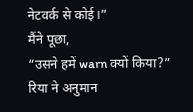नेटवर्क से कोई।”
मैंने पूछा,
“उसने हमें warn क्यों किया?”
रिया ने अनुमान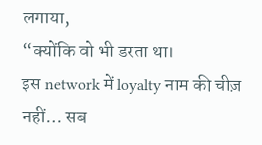लगाया,
“क्योंकि वो भी डरता था।
इस network में loyalty नाम की चीज़ नहीं… सब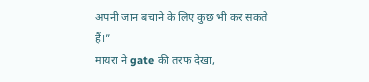अपनी जान बचाने के लिए कुछ भी कर सकते हैं।”
मायरा ने gate की तरफ देखा,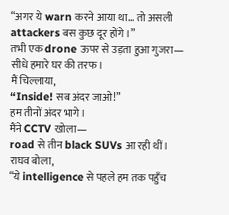“अगर ये warn करने आया था… तो असली attackers बस कुछ दूर होंगे।”
तभी एक drone ऊपर से उड़ता हुआ गुजरा—
सीधे हमारे घर की तरफ।
मैं चिल्लाया,
“Inside! सब अंदर जाओ!”
हम तीनों अंदर भागे।
मैंने CCTV खोला—
road से तीन black SUVs आ रही थीं।
राघव बोला,
“ये intelligence से पहले हम तक पहुँच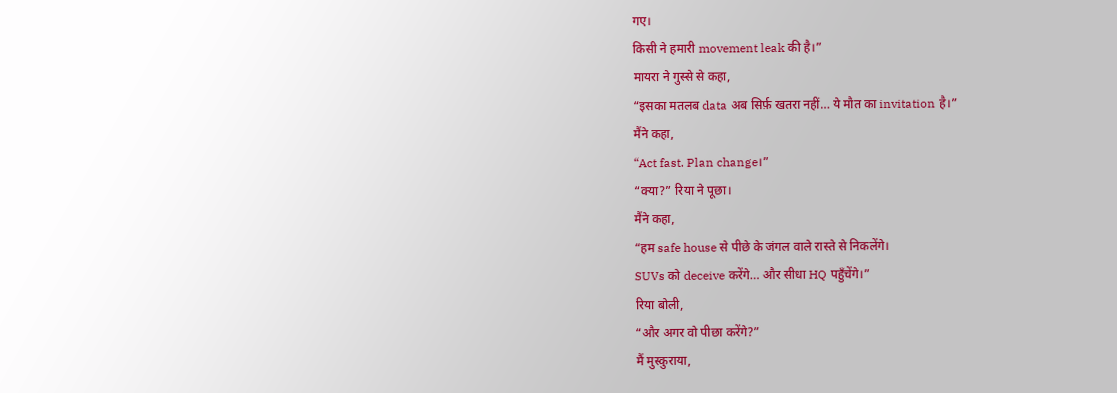गए।
किसी ने हमारी movement leak की है।”
मायरा ने गुस्से से कहा,
“इसका मतलब data अब सिर्फ़ खतरा नहीं… ये मौत का invitation है।”
मैंने कहा,
“Act fast. Plan change।”
“क्या?” रिया ने पूछा।
मैंने कहा,
“हम safe house से पीछे के जंगल वाले रास्ते से निकलेंगे।
SUVs को deceive करेंगे… और सीधा HQ पहुँचेंगे।”
रिया बोली,
“और अगर वो पीछा करेंगे?”
मैं मुस्कुराया,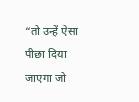“तो उन्हें ऐसा पीछा दिया जाएगा जो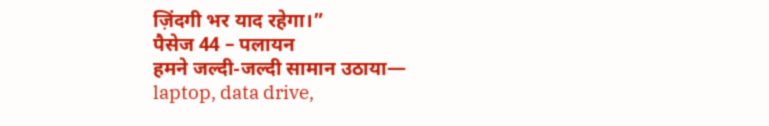ज़िंदगी भर याद रहेगा।”
पैसेज 44 – पलायन
हमने जल्दी-जल्दी सामान उठाया—
laptop, data drive,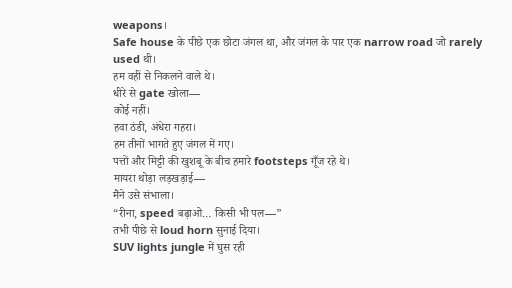weapons।
Safe house के पीछे एक छोटा जंगल था, और जंगल के पार एक narrow road जो rarely used थी।
हम वहीं से निकलने वाले थे।
धीरे से gate खोला—
कोई नहीं।
हवा ठंडी, अंधेरा गहरा।
हम तीनों भागते हुए जंगल में गए।
पत्तों और मिट्टी की खुशबू के बीच हमारे footsteps गूँज रहे थे।
मायरा थोड़ा लड़खड़ाई—
मैंने उसे संभाला।
“रीना, speed बढ़ाओ… किसी भी पल—”
तभी पीछे से loud horn सुनाई दिया।
SUV lights jungle में घुस रही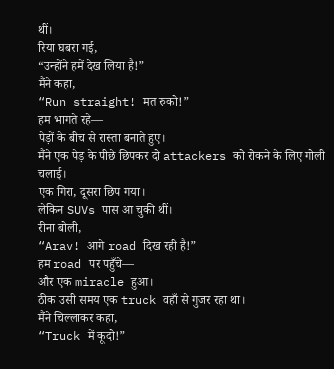थीं।
रिया घबरा गई,
“उन्होंने हमें देख लिया है!”
मैंने कहा,
“Run straight! मत रुको!”
हम भागते रहे—
पेड़ों के बीच से रास्ता बनाते हुए।
मैंने एक पेड़ के पीछे छिपकर दो attackers को रोकने के लिए गोली चलाई।
एक गिरा, दूसरा छिप गया।
लेकिन SUVs पास आ चुकी थीं।
रीना बोली,
“Arav! आगे road दिख रही है!”
हम road पर पहुँचे—
और एक miracle हुआ।
ठीक उसी समय एक truck वहाँ से गुजर रहा था।
मैंने चिल्लाकर कहा,
“Truck में कूदो!”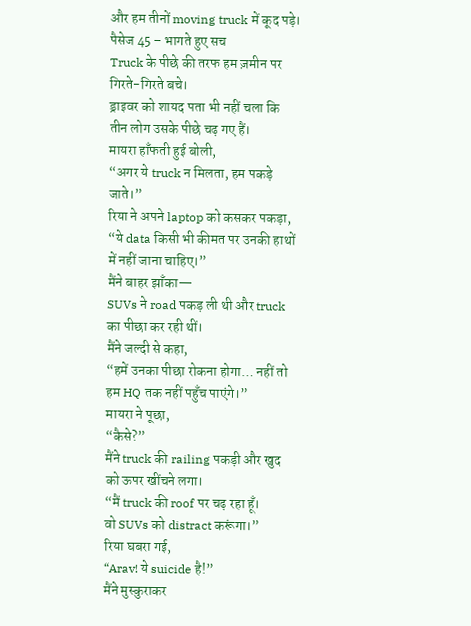और हम तीनों moving truck में कूद पड़े।
पैसेज 45 – भागते हुए सच
Truck के पीछे की तरफ हम ज़मीन पर गिरते-गिरते बचे।
ड्राइवर को शायद पता भी नहीं चला कि तीन लोग उसके पीछे चढ़ गए हैं।
मायरा हाँफती हुई बोली,
“अगर ये truck न मिलता, हम पकड़े जाते।”
रिया ने अपने laptop को कसकर पकड़ा,
“ये data किसी भी कीमत पर उनकी हाथों में नहीं जाना चाहिए।”
मैंने बाहर झाँका—
SUVs ने road पकड़ ली थी और truck का पीछा कर रही थीं।
मैंने जल्दी से कहा,
“हमें उनका पीछा रोकना होगा… नहीं तो हम HQ तक नहीं पहुँच पाएंगे।”
मायरा ने पूछा,
“कैसे?”
मैंने truck की railing पकड़ी और खुद को ऊपर खींचने लगा।
“मैं truck की roof पर चढ़ रहा हूँ।
वो SUVs को distract करूंगा।”
रिया घबरा गई,
“Arav! ये suicide है!”
मैंने मुस्कुराकर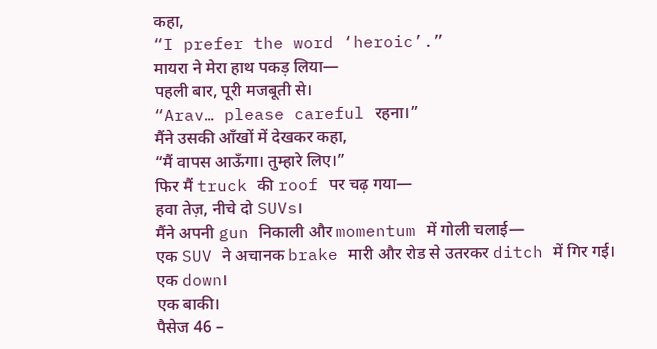कहा,
“I prefer the word ‘heroic’.”
मायरा ने मेरा हाथ पकड़ लिया—
पहली बार, पूरी मजबूती से।
“Arav… please careful रहना।”
मैंने उसकी आँखों में देखकर कहा,
“मैं वापस आऊँगा। तुम्हारे लिए।”
फिर मैं truck की roof पर चढ़ गया—
हवा तेज़, नीचे दो SUVs।
मैंने अपनी gun निकाली और momentum में गोली चलाई—
एक SUV ने अचानक brake मारी और रोड से उतरकर ditch में गिर गई।
एक down।
एक बाकी।
पैसेज 46 –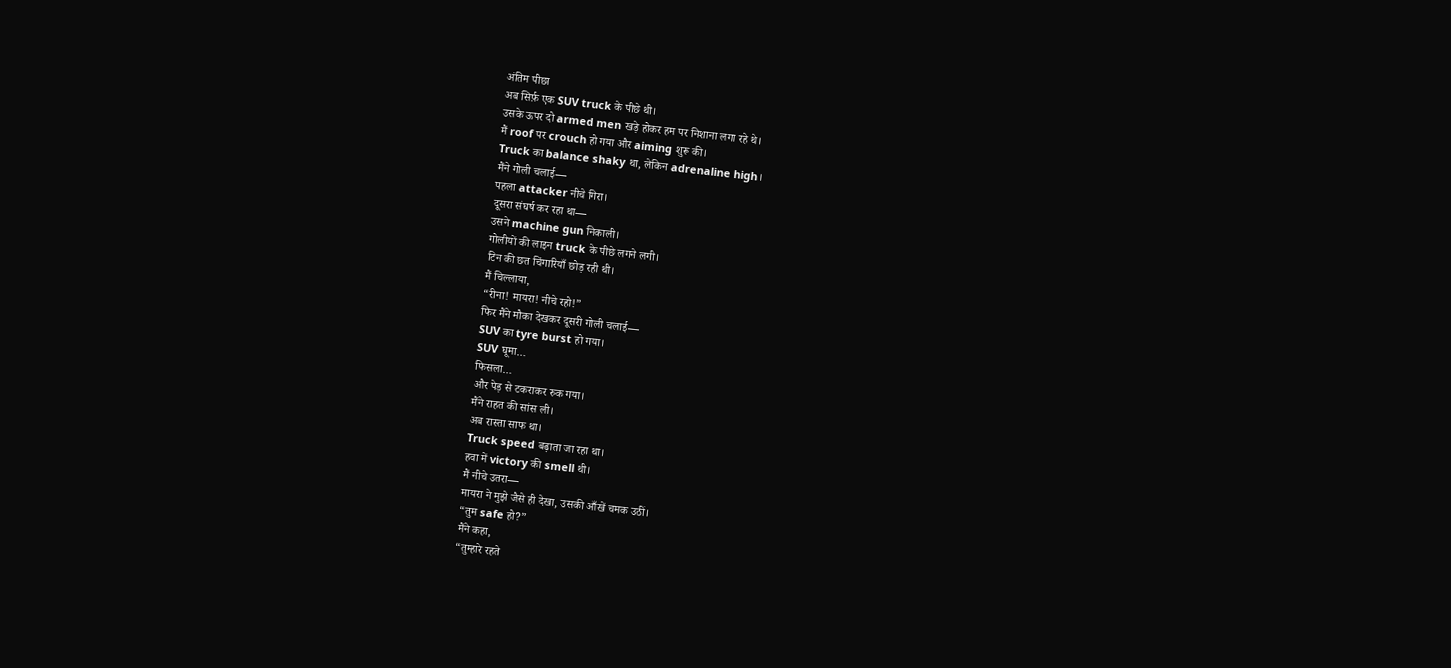अंतिम पीछा
अब सिर्फ़ एक SUV truck के पीछे थी।
उसके ऊपर दो armed men खड़े होकर हम पर निशाना लगा रहे थे।
मैं roof पर crouch हो गया और aiming शुरू की।
Truck का balance shaky था, लेकिन adrenaline high।
मैंने गोली चलाई—
पहला attacker नीचे गिरा।
दूसरा संघर्ष कर रहा था—
उसने machine gun निकाली।
गोलीयों की लाइन truck के पीछे लगने लगी।
टिन की छत चिंगारियाँ छोड़ रही थी।
मैं चिल्लाया,
“रीना! मायरा! नीचे रहो!”
फिर मैंने मौका देखकर दूसरी गोली चलाई—
SUV का tyre burst हो गया।
SUV घूमा…
फिसला…
और पेड़ से टकराकर रुक गया।
मैंने राहत की सांस ली।
अब रास्ता साफ था।
Truck speed बढ़ाता जा रहा था।
हवा में victory की smell थी।
मैं नीचे उतरा—
मायरा ने मुझे जैसे ही देखा, उसकी आँखें चमक उठीं।
“तुम safe हो?”
मैंने कहा,
“तुम्हारे रहते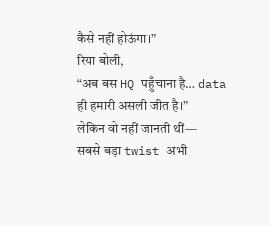कैसे नहीं होऊंगा।”
रिया बोली,
“अब बस HQ पहुँचाना है… data ही हमारी असली जीत है।”
लेकिन वो नहीं जानती थीं—
सबसे बड़ा twist अभी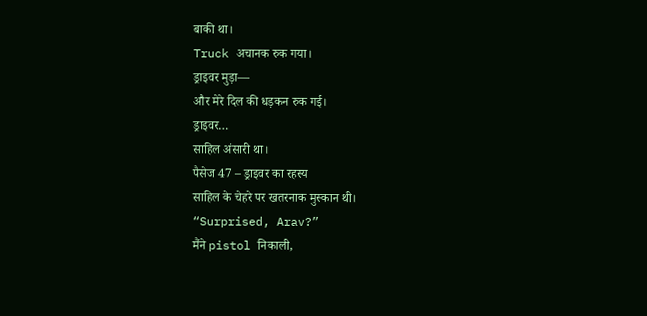बाकी था।
Truck अचानक रुक गया।
ड्राइवर मुड़ा—
और मेरे दिल की धड़कन रुक गई।
ड्राइवर…
साहिल अंसारी था।
पैसेज 47 – ड्राइवर का रहस्य
साहिल के चेहरे पर खतरनाक मुस्कान थी।
“Surprised, Arav?”
मैंने pistol निकाली,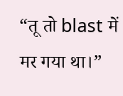“तू तो blast में मर गया था।”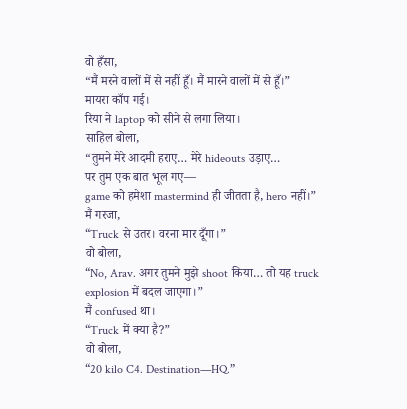वो हँसा,
“मैं मरने वालों में से नहीं हूँ। मैं मारने वालों में से हूँ।”
मायरा काँप गई।
रिया ने laptop को सीने से लगा लिया।
साहिल बोला,
“तुमने मेरे आदमी हराए… मेरे hideouts उड़ाए…
पर तुम एक बात भूल गए—
game को हमेशा mastermind ही जीतता है, hero नहीं।”
मैं गरजा,
“Truck से उतर। वरना मार दूँगा।”
वो बोला,
“No, Arav. अगर तुमने मुझे shoot किया… तो यह truck explosion में बदल जाएगा।”
मैं confused था।
“Truck में क्या है?”
वो बोला,
“20 kilo C4. Destination—HQ.”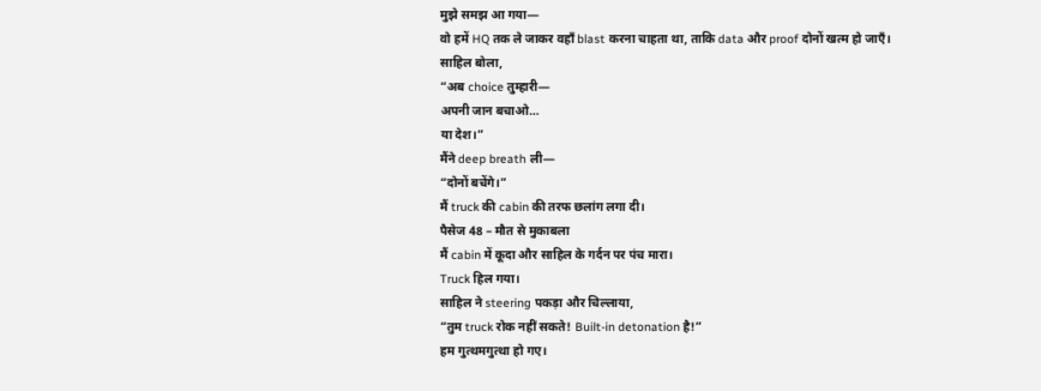मुझे समझ आ गया—
वो हमें HQ तक ले जाकर वहाँ blast करना चाहता था, ताकि data और proof दोनों खत्म हो जाएँ।
साहिल बोला,
“अब choice तुम्हारी—
अपनी जान बचाओ…
या देश।”
मैंने deep breath ली—
“दोनों बचेंगे।”
मैं truck की cabin की तरफ छलांग लगा दी।
पैसेज 48 – मौत से मुकाबला
मैं cabin में कूदा और साहिल के गर्दन पर पंच मारा।
Truck हिल गया।
साहिल ने steering पकड़ा और चिल्लाया,
“तुम truck रोक नहीं सकते! Built-in detonation है!”
हम गुत्थमगुत्था हो गए।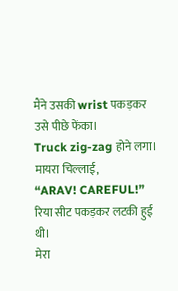मैंने उसकी wrist पकड़कर उसे पीछे फेंका।
Truck zig-zag होने लगा।
मायरा चिल्लाई,
“ARAV! CAREFUL!”
रिया सीट पकड़कर लटकी हुई थी।
मेरा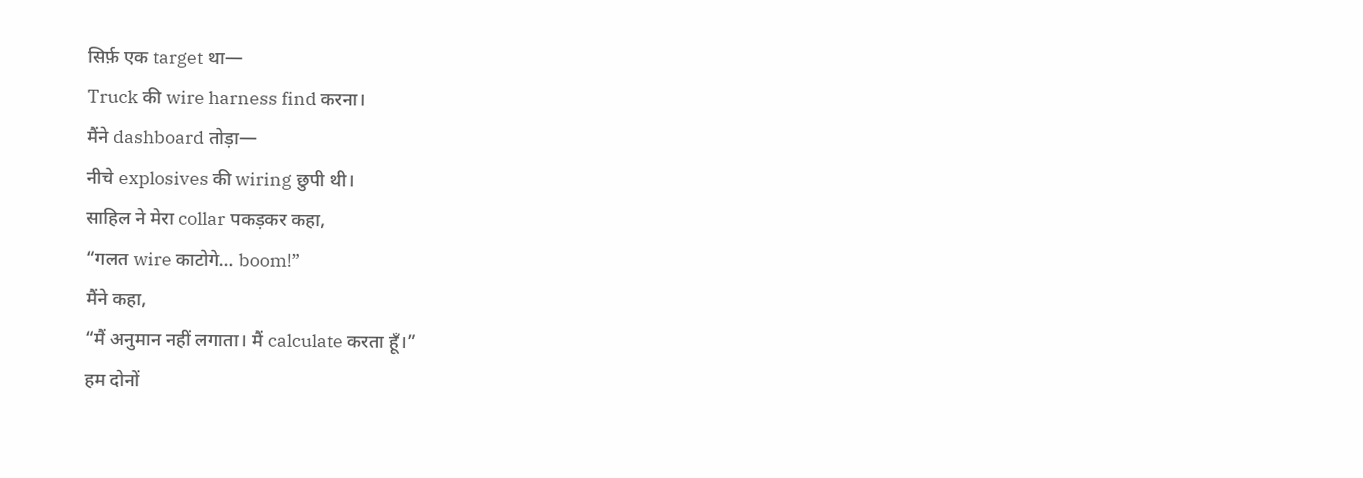सिर्फ़ एक target था—
Truck की wire harness find करना।
मैंने dashboard तोड़ा—
नीचे explosives की wiring छुपी थी।
साहिल ने मेरा collar पकड़कर कहा,
“गलत wire काटोगे… boom!”
मैंने कहा,
“मैं अनुमान नहीं लगाता। मैं calculate करता हूँ।”
हम दोनों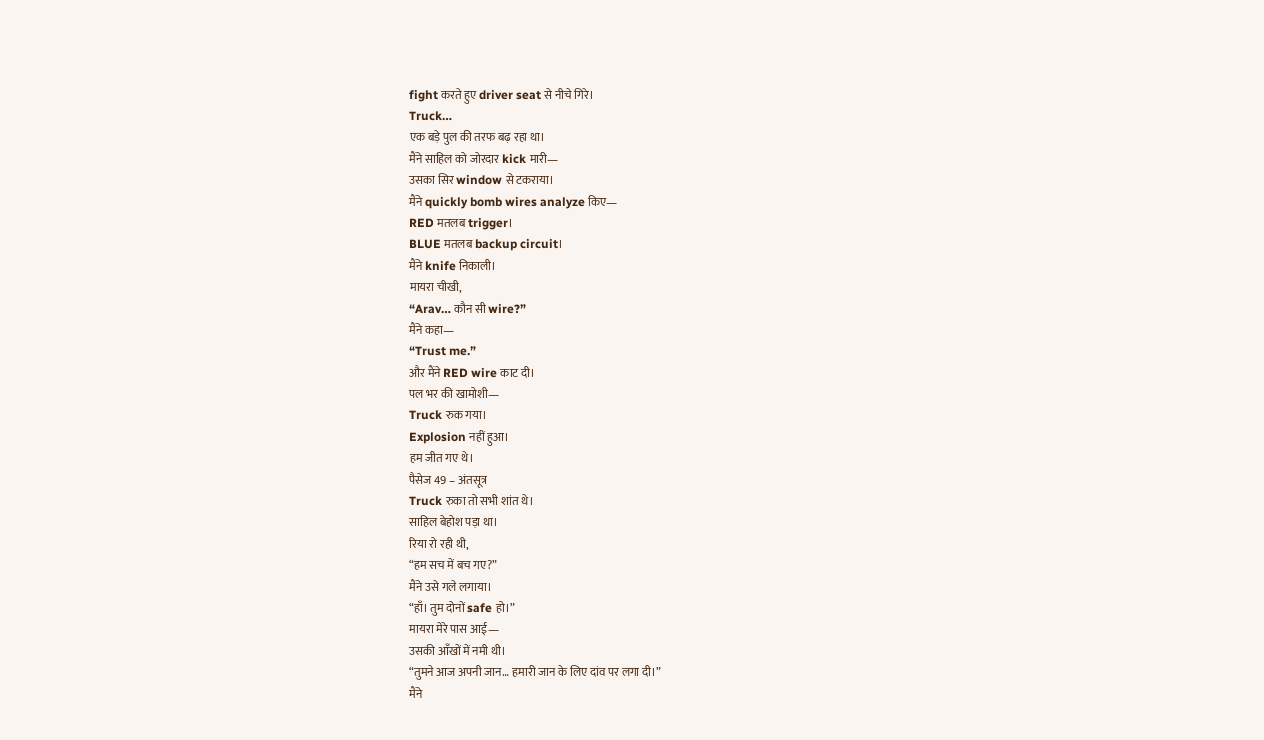fight करते हुए driver seat से नीचे गिरे।
Truck…
एक बड़े पुल की तरफ बढ़ रहा था।
मैंने साहिल को जोरदार kick मारी—
उसका सिर window से टकराया।
मैंने quickly bomb wires analyze किए—
RED मतलब trigger।
BLUE मतलब backup circuit।
मैंने knife निकाली।
मायरा चीखी,
“Arav… कौन सी wire?”
मैंने कहा—
“Trust me.”
और मैंने RED wire काट दी।
पल भर की खामोशी—
Truck रुक गया।
Explosion नहीं हुआ।
हम जीत गए थे।
पैसेज 49 – अंतसूत्र
Truck रुका तो सभी शांत थे।
साहिल बेहोश पड़ा था।
रिया रो रही थी,
“हम सच में बच गए?”
मैंने उसे गले लगाया।
“हाँ। तुम दोनों safe हो।”
मायरा मेरे पास आई—
उसकी आँखों में नमी थी।
“तुमने आज अपनी जान… हमारी जान के लिए दांव पर लगा दी।”
मैंने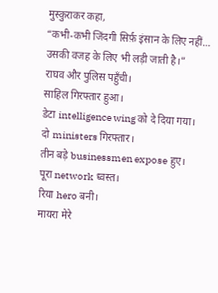मुस्कुराकर कहा,
“कभी-कभी जिंदगी सिर्फ़ इंसान के लिए नहीं… उसकी वजह के लिए भी लड़ी जाती है।”
राघव और पुलिस पहुँची।
साहिल गिरफ्तार हुआ।
डेटा intelligence wing को दे दिया गया।
दो ministers गिरफ्तार।
तीन बड़े businessmen expose हुए।
पूरा network ध्वस्त।
रिया hero बनी।
मायरा मेरे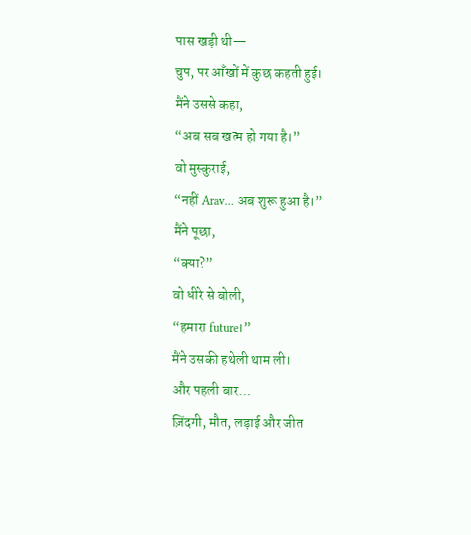पास खड़ी थी—
चुप, पर आँखों में कुछ कहती हुई।
मैंने उससे कहा,
“अब सब खत्म हो गया है।”
वो मुस्कुराई,
“नहीं Arav… अब शुरू हुआ है।”
मैंने पूछा,
“क्या?”
वो धीरे से बोली,
“हमारा future।”
मैंने उसकी हथेली थाम ली।
और पहली बार…
ज़िंदगी, मौत, लड़ाई और जीत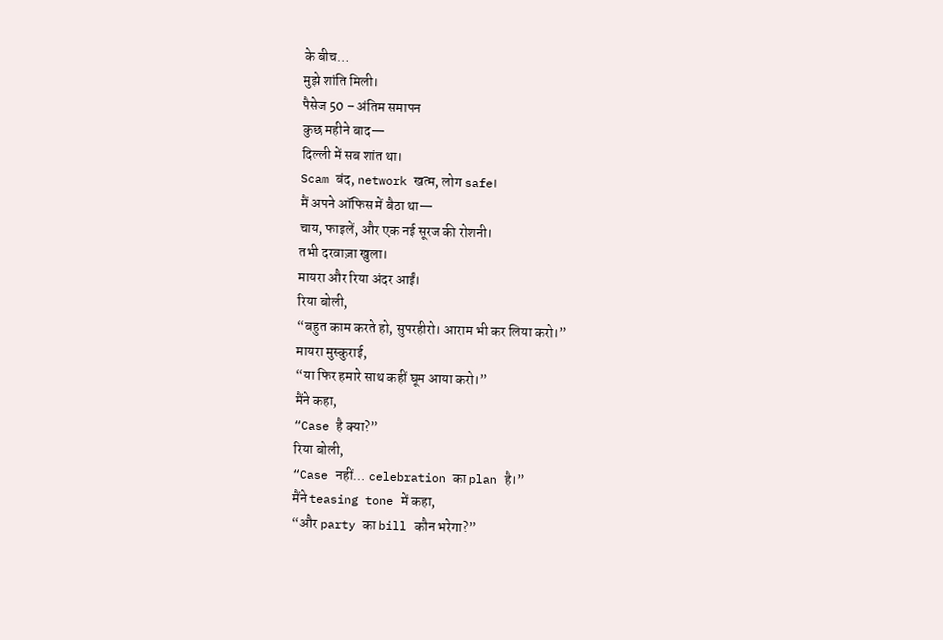के बीच…
मुझे शांति मिली।
पैसेज 50 – अंतिम समापन
कुछ महीने बाद—
दिल्ली में सब शांत था।
Scam बंद, network खत्म, लोग safe।
मैं अपने ऑफिस में बैठा था—
चाय, फाइलें, और एक नई सूरज की रोशनी।
तभी दरवाज़ा खुला।
मायरा और रिया अंदर आईं।
रिया बोली,
“बहुत काम करते हो, सुपरहीरो। आराम भी कर लिया करो।”
मायरा मुस्कुराई,
“या फिर हमारे साथ कहीं घूम आया करो।”
मैंने कहा,
“Case है क्या?”
रिया बोली,
“Case नहीं… celebration का plan है।”
मैंने teasing tone में कहा,
“और party का bill कौन भरेगा?”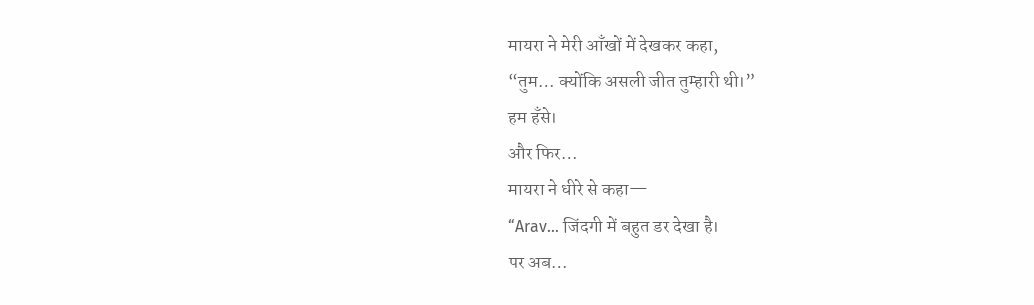मायरा ने मेरी आँखों में देखकर कहा,
“तुम… क्योंकि असली जीत तुम्हारी थी।”
हम हँसे।
और फिर…
मायरा ने धीरे से कहा—
“Arav… जिंदगी में बहुत डर देखा है।
पर अब…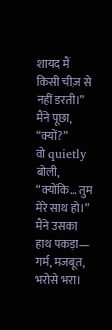शायद मैं किसी चीज़ से नहीं डरती।”
मैंने पूछा,
“क्यों?”
वो quietly बोली,
“क्योंकि… तुम मेरे साथ हो।”
मैंने उसका हाथ पकड़ा—
गर्म, मजबूत, भरोसे भरा।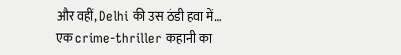और वहीं, Delhi की उस ठंडी हवा में…
एक crime-thriller कहानी का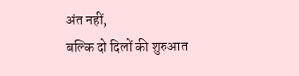अंत नहीं,
बल्कि दो दिलों की शुरुआत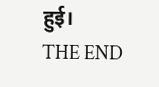हुई।
THE END